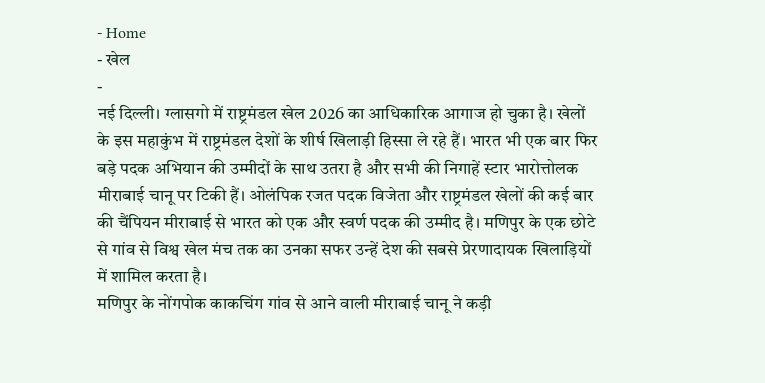- Home
- खेल
-
नई दिल्ली। ग्लासगो में राष्ट्रमंडल खेल 2026 का आधिकारिक आगाज हो चुका है। खेलों के इस महाकुंभ में राष्ट्रमंडल देशों के शीर्ष खिलाड़ी हिस्सा ले रहे हैं। भारत भी एक बार फिर बड़े पदक अभियान की उम्मीदों के साथ उतरा है और सभी की निगाहें स्टार भारोत्तोलक मीराबाई चानू पर टिकी हैं। ओलंपिक रजत पदक विजेता और राष्ट्रमंडल खेलों की कई बार की चैंपियन मीराबाई से भारत को एक और स्वर्ण पदक की उम्मीद है। मणिपुर के एक छोटे से गांव से विश्व खेल मंच तक का उनका सफर उन्हें देश की सबसे प्रेरणादायक खिलाड़ियों में शामिल करता है।
मणिपुर के नोंगपोक काकचिंग गांव से आने वाली मीराबाई चानू ने कड़ी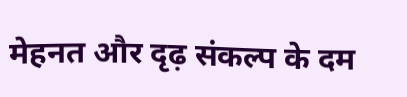मेहनत और दृढ़ संकल्प के दम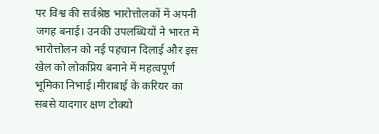पर विश्व की सर्वश्रेष्ठ भारोत्तोलकों में अपनी जगह बनाई। उनकी उपलब्धियों ने भारत में भारोत्तोलन को नई पहचान दिलाई और इस खेल को लोकप्रिय बनाने में महत्वपूर्ण भूमिका निभाई।मीराबाई के करियर का सबसे यादगार क्षण टोक्यो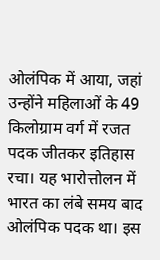ओलंपिक में आया, जहां उन्होंने महिलाओं के 49 किलोग्राम वर्ग में रजत पदक जीतकर इतिहास रचा। यह भारोत्तोलन में भारत का लंबे समय बाद ओलंपिक पदक था। इस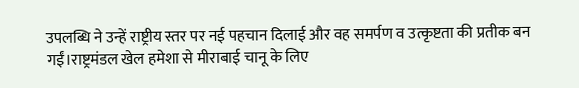उपलब्धि ने उन्हें राष्ट्रीय स्तर पर नई पहचान दिलाई और वह समर्पण व उत्कृष्टता की प्रतीक बन गईं।राष्ट्रमंडल खेल हमेशा से मीराबाई चानू के लिए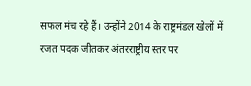सफल मंच रहे हैं। उन्होंने 2014 के राष्ट्रमंडल खेलों में रजत पदक जीतकर अंतरराष्ट्रीय स्तर पर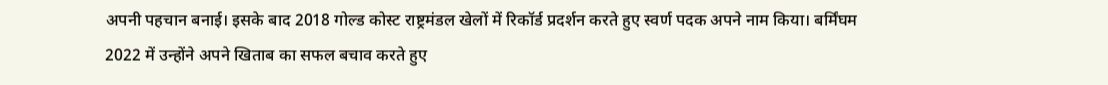अपनी पहचान बनाई। इसके बाद 2018 गोल्ड कोस्ट राष्ट्रमंडल खेलों में रिकॉर्ड प्रदर्शन करते हुए स्वर्ण पदक अपने नाम किया। बर्मिंघम 2022 में उन्होंने अपने खिताब का सफल बचाव करते हुए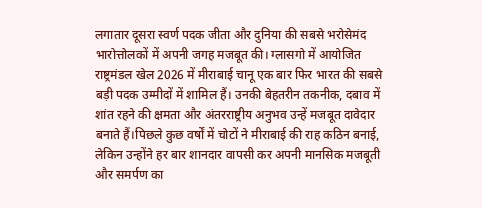लगातार दूसरा स्वर्ण पदक जीता और दुनिया की सबसे भरोसेमंद भारोत्तोलकों में अपनी जगह मजबूत की। ग्लासगो में आयोजित राष्ट्रमंडल खेल 2026 में मीराबाई चानू एक बार फिर भारत की सबसे बड़ी पदक उम्मीदों में शामिल हैं। उनकी बेहतरीन तकनीक, दबाव में शांत रहने की क्षमता और अंतरराष्ट्रीय अनुभव उन्हें मजबूत दावेदार बनाते हैं।पिछले कुछ वर्षों में चोटों ने मीराबाई की राह कठिन बनाई, लेकिन उन्होंने हर बार शानदार वापसी कर अपनी मानसिक मजबूती और समर्पण का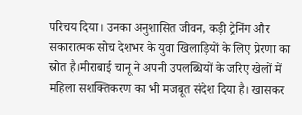परिचय दिया। उनका अनुशासित जीवन, कड़ी ट्रेनिंग और सकारात्मक सोच देशभर के युवा खिलाड़ियों के लिए प्रेरणा का स्रोत है।मीराबाई चानू ने अपनी उपलब्धियों के जरिए खेलों में महिला सशक्तिकरण का भी मजबूत संदेश दिया है। खासकर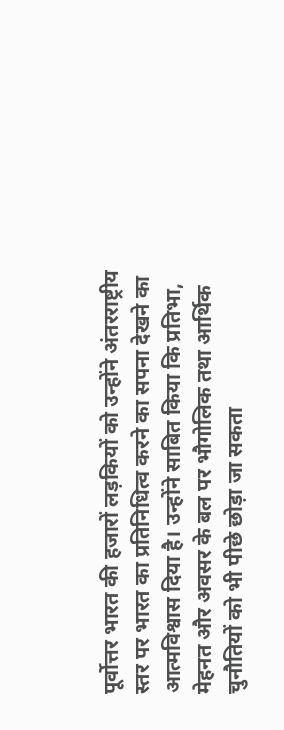पूर्वोत्तर भारत की हजारों लड़कियों को उन्होंने अंतरराष्ट्रीय स्तर पर भारत का प्रतिनिधित्व करने का सपना देखने का आत्मविश्वास दिया है। उन्होंने साबित किया कि प्रतिभा, मेहनत और अवसर के बल पर भौगोलिक तथा आर्थिक चुनौतियों को भी पीछे छोड़ा जा सकता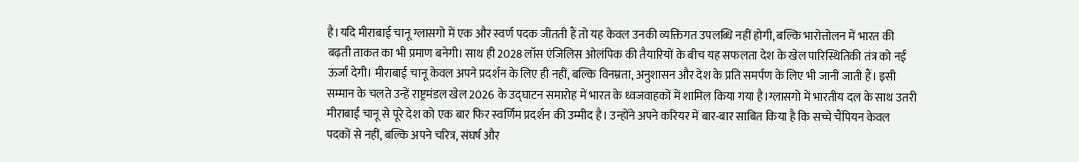है।यदि मीराबाई चानू ग्लासगो में एक और स्वर्ण पदक जीतती हैं तो यह केवल उनकी व्यक्तिगत उपलब्धि नहीं होगी, बल्कि भारोत्तोलन में भारत की बढ़ती ताकत का भी प्रमाण बनेगी। साथ ही 2028 लॉस एंजिलिस ओलंपिक की तैयारियों के बीच यह सफलता देश के खेल पारिस्थितिकी तंत्र को नई ऊर्जा देगी। मीराबाई चानू केवल अपने प्रदर्शन के लिए ही नहीं, बल्कि विनम्रता, अनुशासन और देश के प्रति समर्पण के लिए भी जानी जाती हैं। इसी सम्मान के चलते उन्हें राष्ट्रमंडल खेल 2026 के उद्घाटन समारोह में भारत के ध्वजवाहकों में शामिल किया गया है।ग्लासगो में भारतीय दल के साथ उतरी मीराबाई चानू से पूरे देश को एक बार फिर स्वर्णिम प्रदर्शन की उम्मीद है। उन्होंने अपने करियर में बार-बार साबित किया है कि सच्चे चैंपियन केवल पदकों से नहीं, बल्कि अपने चरित्र, संघर्ष और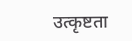उत्कृष्टता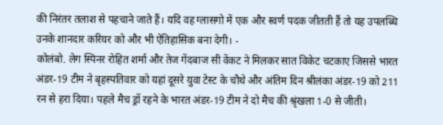की निरंतर तलाश से पहचाने जाते हैं। यदि वह ग्लासगो में एक और स्वर्ण पदक जीतती हैं तो यह उपलब्धि उनके शानदार करियर को और भी ऐतिहासिक बना देगी। -
कोलंबो. लेग स्पिनर रोहित शर्मा और तेज गेंदबाज सी वेंकट ने मिलकर सात विकेट चटकाए जिससे भारत अंडर-19 टीम ने बृहस्पतिवार को यहां दूसरे युवा टेस्ट के चौथे और अंतिम दिन श्रीलंका अंडर-19 को 211 रन से हरा दिया। पहले मैच ड्रॉ रहने के भारत अंडर-19 टीम ने दो मैच की श्रृंखला 1-0 से जीती।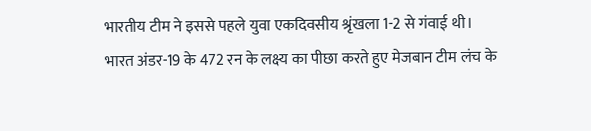भारतीय टीम ने इससे पहले युवा एकदिवसीय श्रृंखला 1-2 से गंवाई थी।
भारत अंडर-19 के 472 रन के लक्ष्य का पीछा करते हुए मेजबान टीम लंच के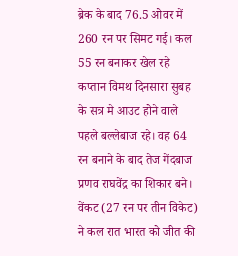ब्रेक के बाद 76.5 ओवर में 260 रन पर सिमट गई। कल 55 रन बनाकर खेल रहे कप्तान विमथ दिनसारा सुबह के सत्र मे आउट होने वाले पहले बल्लेबाज रहे। वह 64 रन बनाने के बाद तेज गेंदबाज प्रणव राघवेंद्र का शिकार बने। वेंकट (27 रन पर तीन विकेट) ने कल रात भारत को जीत की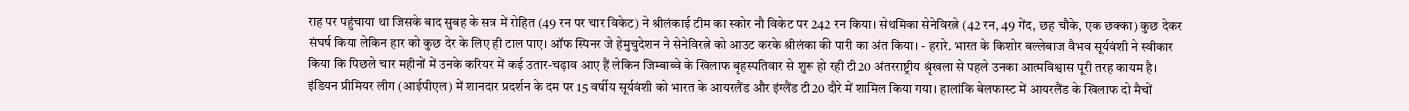राह पर पहुंचाया था जिसके बाद सुबह के सत्र में रोहित (49 रन पर चार विकेट) ने श्रीलंकाई टीम का स्कोर नौ विकेट पर 242 रन किया। सेथमिका सेनेविरत्ने (42 रन, 49 गेंद, छह चौके, एक छक्का) कुछ देकर संघर्ष किया लेकिन हार को कुछ देर के लिए ही टाल पाए। ऑफ स्पिनर जे हेमुचुदेशन ने सेनेविरत्ने को आउट करके श्रीलंका की पारी का अंत किया। - हरारे. भारत के किशोर बल्लेबाज वैभव सूर्यवंशी ने स्वीकार किया कि पिछले चार महीनों में उनके करियर में कई उतार-चढ़ाव आए हैं लेकिन जिम्बाब्वे के खिलाफ बृहस्पतिवार से शुरू हो रही टी20 अंतरराष्ट्रीय श्रृंखला से पहले उनका आत्मविश्वास पूरी तरह कायम है। इंडियन प्रीमियर लीग (आईपीएल) में शानदार प्रदर्शन के दम पर 15 वर्षीय सूर्यवंशी को भारत के आयरलैंड और इंग्लैंड टी20 दौरे में शामिल किया गया। हालांकि बेलफास्ट में आयरलैंड के खिलाफ दो मैचों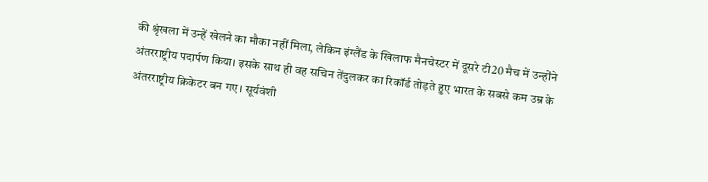की श्रृंखला में उन्हें खेलने का मौका नहीं मिला, लेकिन इंग्लैंड के खिलाफ मैनचेस्टर में दूसरे टी20 मैच में उन्होंने अंतरराष्ट्रीय पदार्पण किया। इसके साथ ही वह सचिन तेंदुलकर का रिकॉर्ड तोड़ते हुए भारत के सबसे कम उम्र के अंतरराष्ट्रीय क्रिकेटर बन गए। सूर्यवंशी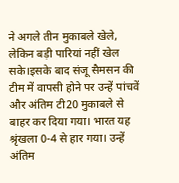ने अगले तीन मुकाबले खेले, लेकिन बड़ी पारियां नहीं खेल सके।इसके बाद संजू सैमसन की टीम में वापसी होने पर उन्हें पांचवें और अंतिम टी20 मुकाबले से बाहर कर दिया गया। भारत यह श्रृंखला 0-4 से हार गया। उन्हें अंतिम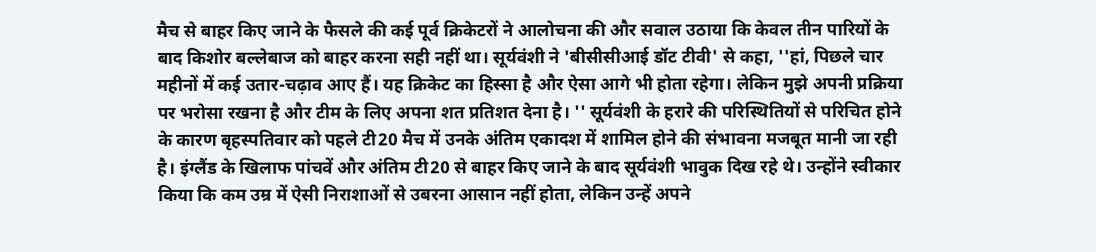मैच से बाहर किए जाने के फैसले की कई पूर्व क्रिकेटरों ने आलोचना की और सवाल उठाया कि केवल तीन पारियों के बाद किशोर बल्लेबाज को बाहर करना सही नहीं था। सूर्यवंशी ने 'बीसीसीआई डॉट टीवी' से कहा, ''हां, पिछले चार महीनों में कई उतार-चढ़ाव आए हैं। यह क्रिकेट का हिस्सा है और ऐसा आगे भी होता रहेगा। लेकिन मुझे अपनी प्रक्रिया पर भरोसा रखना है और टीम के लिए अपना शत प्रतिशत देना है। '' सूर्यवंशी के हरारे की परिस्थितियों से परिचित होने के कारण बृहस्पतिवार को पहले टी20 मैच में उनके अंतिम एकादश में शामिल होने की संभावना मजबूत मानी जा रही है। इंग्लैंड के खिलाफ पांचवें और अंतिम टी20 से बाहर किए जाने के बाद सूर्यवंशी भावुक दिख रहे थे। उन्होंने स्वीकार किया कि कम उम्र में ऐसी निराशाओं से उबरना आसान नहीं होता, लेकिन उन्हें अपने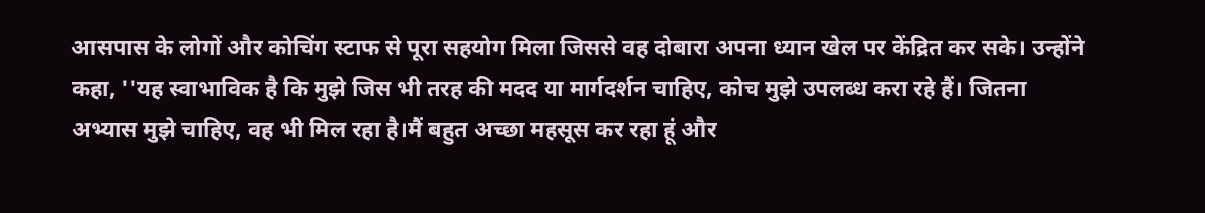आसपास के लोगों और कोचिंग स्टाफ से पूरा सहयोग मिला जिससे वह दोबारा अपना ध्यान खेल पर केंद्रित कर सके। उन्होंने कहा, ''यह स्वाभाविक है कि मुझे जिस भी तरह की मदद या मार्गदर्शन चाहिए, कोच मुझे उपलब्ध करा रहे हैं। जितना अभ्यास मुझे चाहिए, वह भी मिल रहा है।मैं बहुत अच्छा महसूस कर रहा हूं और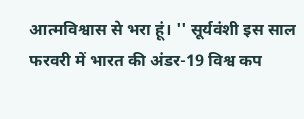आत्मविश्वास से भरा हूं। '' सूर्यवंशी इस साल फरवरी में भारत की अंडर-19 विश्व कप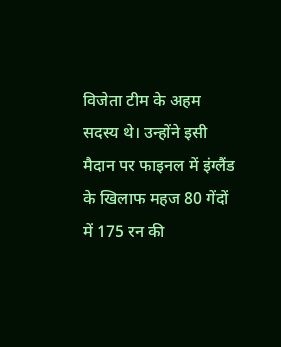विजेता टीम के अहम सदस्य थे। उन्होंने इसी मैदान पर फाइनल में इंग्लैंड के खिलाफ महज 80 गेंदों में 175 रन की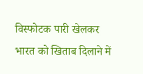विस्फोटक पारी खेलकर भारत को खिताब दिलाने में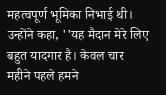महत्वपूर्ण भूमिका निभाई थी। उन्होंने कहा, ''यह मैदान मेरे लिए बहुत यादगार है। केवल चार महीने पहले हमने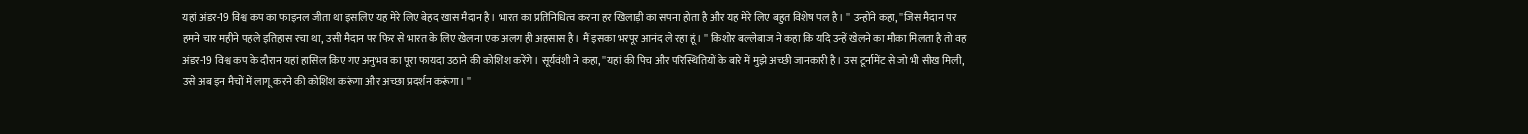यहां अंडर-19 विश्व कप का फाइनल जीता था इसलिए यह मेरे लिए बेहद खास मैदान है। भारत का प्रतिनिधित्व करना हर खिलाड़ी का सपना होता है और यह मेरे लिए बहुत विशेष पल है। '' उन्होंने कहा, ''जिस मैदान पर हमने चार महीने पहले इतिहास रचा था, उसी मैदान पर फिर से भारत के लिए खेलना एक अलग ही अहसास है। मैं इसका भरपूर आनंद ले रहा हूं। '' किशोर बल्लेबाज ने कहा कि यदि उन्हें खेलने का मौका मिलता है तो वह अंडर-19 विश्व कप के दौरान यहां हासिल किए गए अनुभव का पूरा फायदा उठाने की कोशिश करेंगे। सूर्यवंशी ने कहा, ''यहां की पिच और परिस्थितियों के बारे में मुझे अच्छी जानकारी है। उस टूर्नामेंट से जो भी सीख मिली, उसे अब इन मैचों में लागू करने की कोशिश करूंगा और अच्छा प्रदर्शन करूंगा। ''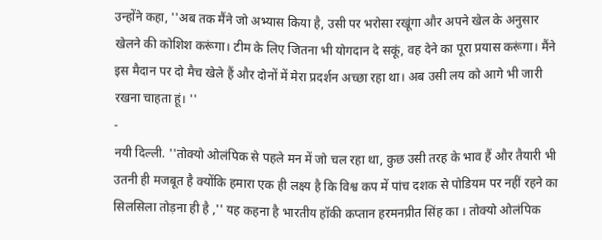उन्होंने कहा, ''अब तक मैंने जो अभ्यास किया है, उसी पर भरोसा रखूंगा और अपने खेल के अनुसार खेलने की कोशिश करूंगा। टीम के लिए जितना भी योगदान दे सकूं, वह देने का पूरा प्रयास करूंगा। मैंने इस मैदान पर दो मैच खेले हैं और दोनों में मेरा प्रदर्शन अच्छा रहा था। अब उसी लय को आगे भी जारी रखना चाहता हूं। ''
-
नयी दिल्ली. ''तोक्यो ओलंपिक से पहले मन में जो चल रहा था, कुछ उसी तरह के भाव हैं और तैयारी भी उतनी ही मजबूत है क्योंकि हमारा एक ही लक्ष्य है कि विश्व कप में पांच दशक से पोडियम पर नहीं रहने का सिलसिला तोड़ना ही है ,'' यह कहना है भारतीय हॉकी कप्तान हरमनप्रीत सिंह का । तोक्यो ओलंपिक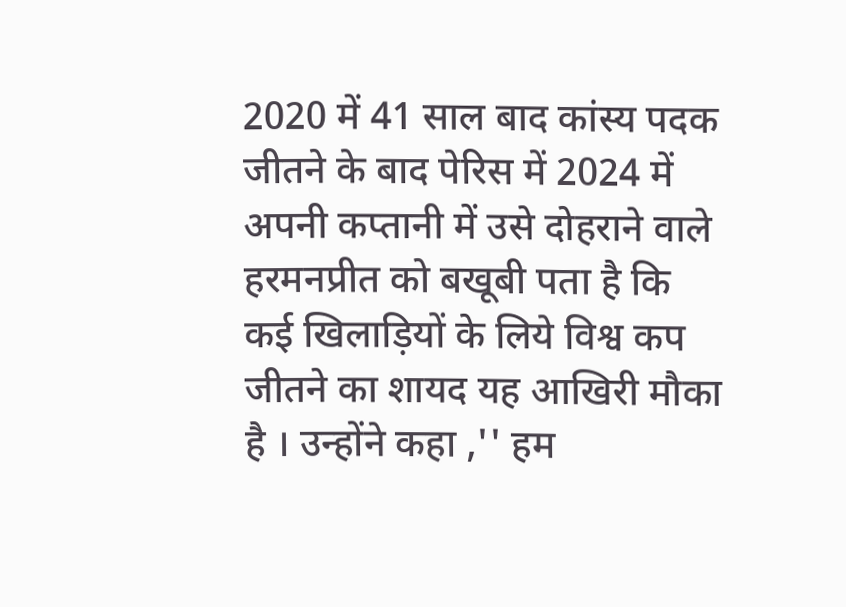2020 में 41 साल बाद कांस्य पदक जीतने के बाद पेरिस में 2024 में अपनी कप्तानी में उसे दोहराने वाले हरमनप्रीत को बखूबी पता है कि कई खिलाड़ियों के लिये विश्व कप जीतने का शायद यह आखिरी मौका है । उन्होंने कहा ,'' हम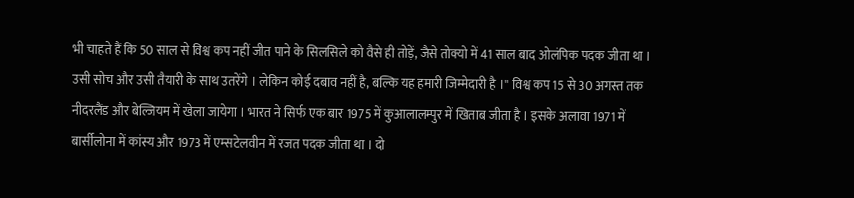भी चाहते हैं कि 50 साल से विश्व कप नहीं जीत पाने के सिलसिले को वैसे ही तोड़ें, जैसे तोक्यो में 41 साल बाद ओलंपिक पदक जीता था । उसी सोच और उसी तैयारी के साथ उतरेंगे । लेकिन कोई दबाव नहीं है, बल्कि यह हमारी जिम्मेदारी है ।'' विश्व कप 15 से 30 अगस्त तक नीदरलैंड और बेल्जियम में खेला जायेगा । भारत ने सिर्फ एक बार 1975 में कुआलालम्पुर में खिताब जीता है । इसके अलावा 1971 में बार्सीलोना में कांस्य और 1973 में एम्सटेलवीन में रजत पदक जीता था । दो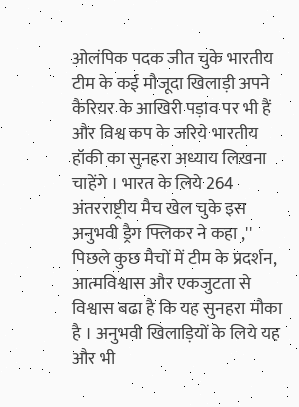ओलंपिक पदक जीत चुके भारतीय टीम के कई मौजूदा खिलाड़ी अपने कैरियर के आखिरी पड़ाव पर भी हैं और विश्व कप के जरिये भारतीय हॉकी का सुनहरा अध्याय लिखना चाहेंगे । भारत के लिये 264 अंतरराष्ट्रीय मैच खेल चुके इस अनुभवी ड्रैग फ्लिकर ने कहा ,'' पिछले कुछ मैचों में टीम के प्रदर्शन, आत्मविश्वास और एकजुटता से विश्वास बढा है कि यह सुनहरा मौका है । अनुभवी खिलाड़ियों के लिये यह और भी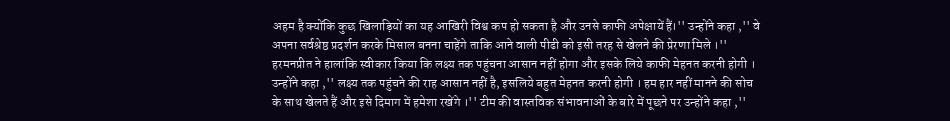अहम है क्योंकि कुछ खिलाड़ियों का यह आखिरी विश्व कप हो सकता है और उनसे काफी अपेक्षायें हैं।'' उन्होंने कहा ,'' वे अपना सर्वश्रेष्ठ प्रदर्शन करके मिसाल बनना चाहेंगे ताकि आने वाली पीढी को इसी तरह से खेलने की प्रेरणा मिले ।'' हरमनप्रीत ने हालांकि स्वीकार किया कि लक्ष्य तक पहुंचना आसान नहीं होगा और इसके लिये काफी मेहनत करनी होगी । उन्होंने कहा ,'' लक्ष्य तक पहुंचने की राह आसान नहीं है, इसलिये बहुत मेहनत करनी होगी । हम हार नहीं मानने की सोच के साथ खेलते हैं और इसे दिमाग में हमेशा रखेंगे ।'' टीम की वास्तविक संभावनाओं के बारे में पूछने पर उन्होंने कहा ,''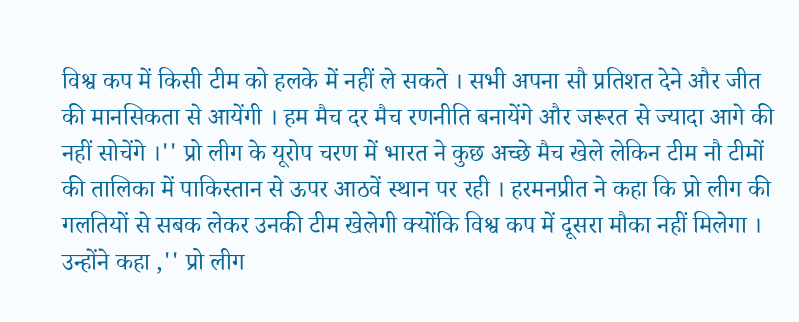विश्व कप में किसी टीम को हलके में नहीं ले सकते । सभी अपना सौ प्रतिशत देने और जीत की मानसिकता से आयेंगी । हम मैच दर मैच रणनीति बनायेंगे और जरूरत से ज्यादा आगे की नहीं सोचेंगे ।'' प्रो लीग के यूरोप चरण में भारत ने कुछ अच्छे मैच खेले लेकिन टीम नौ टीमों की तालिका में पाकिस्तान से ऊपर आठवें स्थान पर रही । हरमनप्रीत ने कहा कि प्रो लीग की गलतियों से सबक लेकर उनकी टीम खेलेगी क्योंकि विश्व कप में दूसरा मौका नहीं मिलेगा । उन्होंने कहा ,'' प्रो लीग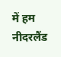में हम नीदरलैंड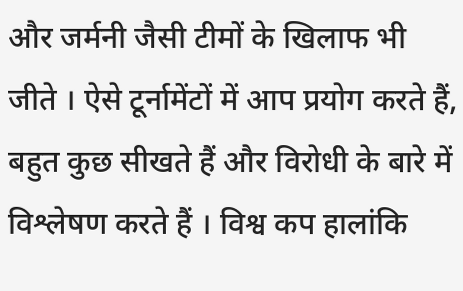और जर्मनी जैसी टीमों के खिलाफ भी जीते । ऐसे टूर्नामेंटों में आप प्रयोग करते हैं, बहुत कुछ सीखते हैं और विरोधी के बारे में विश्लेषण करते हैं । विश्व कप हालांकि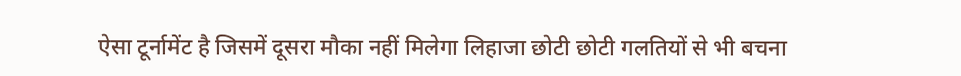ऐसा टूर्नामेंट है जिसमें दूसरा मौका नहीं मिलेगा लिहाजा छोटी छोटी गलतियों से भी बचना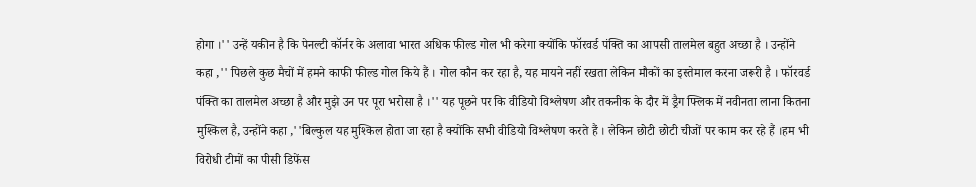होगा ।'' उन्हें यकीन है कि पेनल्टी कॉर्नर के अलावा भारत अधिक फील्ड गोल भी करेगा क्योंकि फॉरवर्ड पंक्ति का आपसी तालमेल बहुत अच्छा है । उन्होंने कहा ,'' पिछले कुछ मैचों में हमने काफी फील्ड गोल किये हैं । गोल कौन कर रहा है, यह मायने नहीं रखता लेकिन मौकों का इस्तेमाल करना जरूरी है । फॉरवर्ड पंक्ति का तालमेल अच्छा है और मुझे उन पर पूरा भरोसा है ।'' यह पूछने पर कि वीडियो विश्लेषण और तकनीक के दौर में ड्रैग फ्लिक में नवीनता लाना कितना मुश्किल है, उन्होंने कहा ,''बिल्कुल यह मुश्किल होता जा रहा है क्योंकि सभी वीडियो विश्लेषण करते हैं । लेकिन छोटी छोटी चीजों पर काम कर रहे हैं ।हम भी विरोधी टीमों का पीसी डिफेंस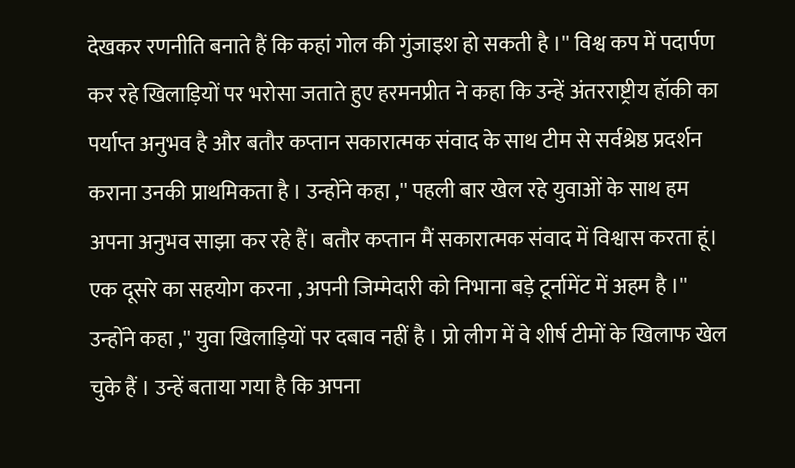देखकर रणनीति बनाते हैं कि कहां गोल की गुंजाइश हो सकती है ।'' विश्व कप में पदार्पण कर रहे खिलाड़ियों पर भरोसा जताते हुए हरमनप्रीत ने कहा कि उन्हें अंतरराष्ट्रीय हॉकी का पर्याप्त अनुभव है और बतौर कप्तान सकारात्मक संवाद के साथ टीम से सर्वश्रेष्ठ प्रदर्शन कराना उनकी प्राथमिकता है । उन्होंने कहा ,'' पहली बार खेल रहे युवाओं के साथ हम अपना अनुभव साझा कर रहे हैं। बतौर कप्तान मैं सकारात्मक संवाद में विश्वास करता हूं। एक दूसरे का सहयोग करना , अपनी जिम्मेदारी को निभाना बड़े टूर्नामेंट में अहम है ।'' उन्होंने कहा ,'' युवा खिलाड़ियों पर दबाव नहीं है । प्रो लीग में वे शीर्ष टीमों के खिलाफ खेल चुके हैं । उन्हें बताया गया है कि अपना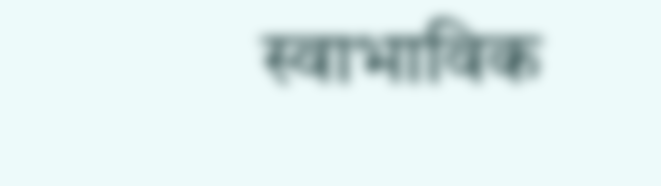स्वाभाविक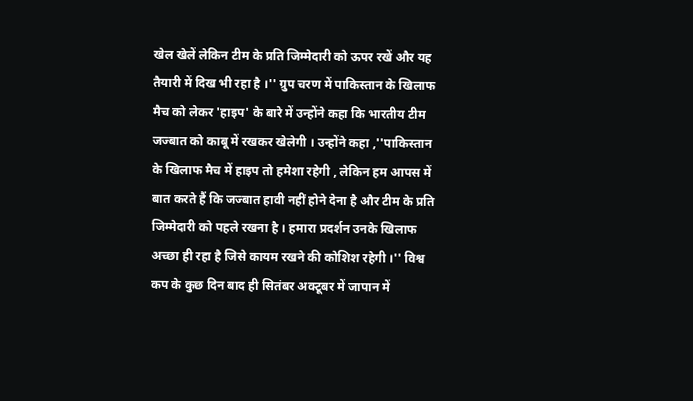खेल खेलें लेकिन टीम के प्रति जिम्मेदारी को ऊपर रखें और यह तैयारी में दिख भी रहा है ।'' ग्रुप चरण में पाकिस्तान के खिलाफ मैच को लेकर 'हाइप' के बारे में उन्होंने कहा कि भारतीय टीम जज्बात को काबू में रखकर खेलेगी । उन्होंने कहा ,''पाकिस्तान के खिलाफ मैच में हाइप तो हमेशा रहेगी , लेकिन हम आपस में बात करते हैं कि जज्बात हावी नहीं होने देना है और टीम के प्रति जिम्मेदारी को पहले रखना है । हमारा प्रदर्शन उनके खिलाफ अच्छा ही रहा है जिसे कायम रखने की कोशिश रहेगी ।'' विश्व कप के कुछ दिन बाद ही सितंबर अक्टूबर में जापान में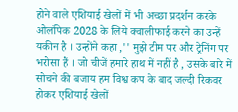होने वाले एशियाई खेलों में भी अच्छा प्रदर्शन करके ओलंपिक 2028 के लिये क्वालीफाई करने का उन्हें यकीन है । उन्होंने कहा ,'' मुझे टीम पर और ट्रेनिंग पर भरोसा हैं । जो चीजें हमारे हाथ में नहीं है , उसके बारे में सोचने की बजाय हम विश्व कप के बाद जल्दी रिकवर होकर एशियाई खेलों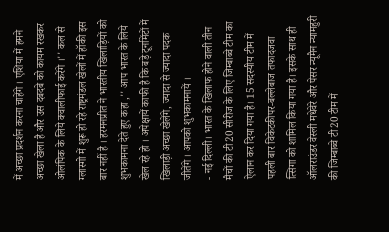में अच्छा प्रदर्शन करना चाहेंगे । एशिया में हमने अच्छा खेला है और उस दबदबे को कायम रखकर ओलंपिक के लिये क्वालीफाई करेंगे ।'' कल से ग्लास्गो में शुरू हो रहे राष्ट्रमंडल खेलों में हॉकी इस बार नहीं है । हरमनप्रीत ने भारतीय खिलाड़ियों को शुभकामना देते हुए कहा ,'' आप भारत के लिये खेल रहे हो । अपेक्षायें काफी है कि बड़े टूर्नामेंटों में खिलाड़ी अच्छा खेलेंगे, ज्यादा से ज्यादा पदक जीतेंगे । आपको शुभकामनायें ।
- नई दिल्ली। भारत के खिलाफ होने वाली तीन मैचों की टी20 सीरीज के लिए जिम्बाब्वे टीम का ऐलान कर दिया गया है। 15 सदस्यीय टीम में पहली बार विकेटकीपर-बल्लेबाज तफादजवा त्सिगा को शामिल किया गया है। इसके साथ ही ऑलराउंडर वेस्ली मधेवेरे और पेसर न्यूमैन न्यामहुरी की जिम्बाब्वे टी20 टीम में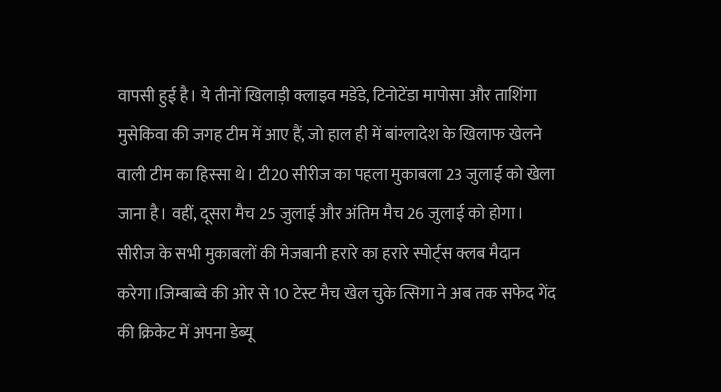वापसी हुई है। ये तीनों खिलाड़ी क्लाइव मडेंडे, टिनोटेंडा मापोसा और ताशिंगा मुसेकिवा की जगह टीम में आए हैं, जो हाल ही में बांग्लादेश के खिलाफ खेलने वाली टीम का हिस्सा थे। टी20 सीरीज का पहला मुकाबला 23 जुलाई को खेला जाना है। वहीं, दूसरा मैच 25 जुलाई और अंतिम मैच 26 जुलाई को होगा। सीरीज के सभी मुकाबलों की मेजबानी हरारे का हरारे स्पोर्ट्स क्लब मैदान करेगा।जिम्बाब्वे की ओर से 10 टेस्ट मैच खेल चुके त्सिगा ने अब तक सफेद गेंद की क्रिकेट में अपना डेब्यू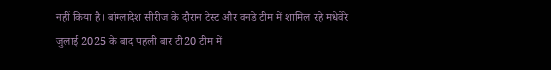नहीं किया है। बांग्लादेश सीरीज के दौरान टेस्ट और वनडे टीम में शामिल रहे मधेवेरे जुलाई 2025 के बाद पहली बार टी20 टीम में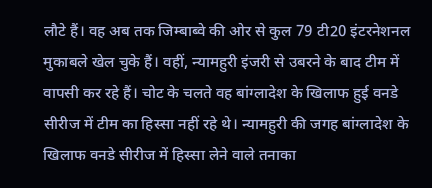लौटे हैं। वह अब तक जिम्बाब्वे की ओर से कुल 79 टी20 इंटरनेशनल मुकाबले खेल चुके हैं। वहीं, न्यामहुरी इंजरी से उबरने के बाद टीम में वापसी कर रहे हैं। चोट के चलते वह बांग्लादेश के खिलाफ हुई वनडे सीरीज में टीम का हिस्सा नहीं रहे थे। न्यामहुरी की जगह बांग्लादेश के खिलाफ वनडे सीरीज में हिस्सा लेने वाले तनाका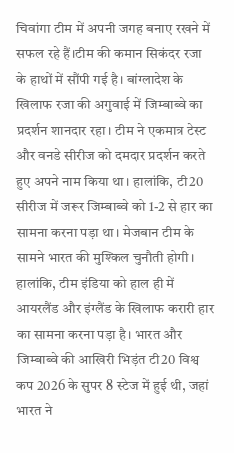चिवांगा टीम में अपनी जगह बनाए रखने में सफल रहे हैं।टीम की कमान सिकंदर रजा के हाथों में सौंपी गई है। बांग्लादेश के खिलाफ रजा की अगुवाई में जिम्बाब्वे का प्रदर्शन शानदार रहा। टीम ने एकमात्र टेस्ट और वनडे सीरीज को दमदार प्रदर्शन करते हुए अपने नाम किया था। हालांकि, टी20 सीरीज में जरूर जिम्बाब्वे को 1-2 से हार का सामना करना पड़ा था। मेजबान टीम के सामने भारत की मुश्किल चुनौती होगी। हालांकि, टीम इंडिया को हाल ही में आयरलैंड और इंग्लैंड के खिलाफ करारी हार का सामना करना पड़ा है। भारत और जिम्बाब्वे की आखिरी भिड़ंत टी20 विश्व कप 2026 के सुपर 8 स्टेज में हुई थी, जहां भारत ने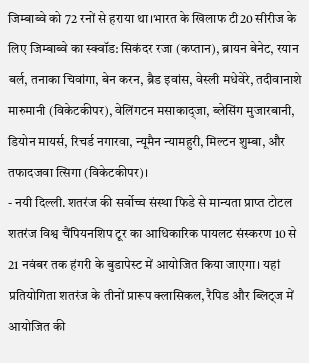जिम्बाब्वे को 72 रनों से हराया था।भारत के खिलाफ टी20 सीरीज के लिए जिम्बाब्वे का स्क्वॉड: सिकंदर रजा (कप्तान), ब्रायन बेनेट, रयान बर्ल, तनाका चिवांगा, बेन करन, ब्रैड इवांस, वेस्ली मधेवेरे, तदीवानाशे मारुमानी (विकेटकीपर), वेलिंगटन मसाकाद्जा, ब्लेसिंग मुजारबानी, डियोन मायर्स, रिचर्ड नगारवा, न्यूमैन न्यामहुरी, मिल्टन शुम्बा, और तफादजवा त्सिगा (विकेटकीपर)।
- नयी दिल्ली. शतरंज की सर्वोच्च संस्था फिडे से मान्यता प्राप्त टोटल शतरंज विश्व चैंपियनशिप टूर का आधिकारिक पायलट संस्करण 10 से 21 नवंबर तक हंगरी के बुडापेस्ट में आयोजित किया जाएगा। यहां प्रतियोगिता शतरंज के तीनों प्रारूप क्लासिकल, रैपिड और ब्लिट्ज में आयोजित की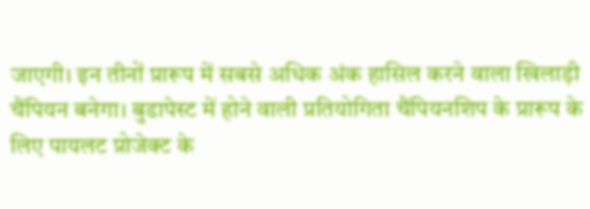जाएगी। इन तीनों प्रारूप में सबसे अधिक अंक हासिल करने वाला खिलाड़ी चैंपियन बनेगा। बुडापेस्ट में होने वाली प्रतियोगिता चैंपियनशिप के प्रारूप के लिए पायलट प्रोजेक्ट के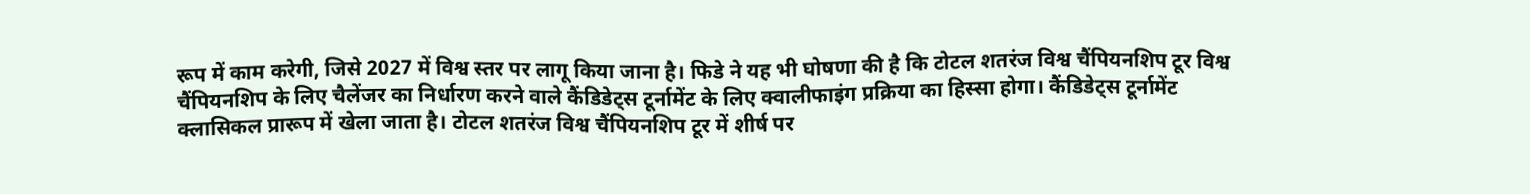रूप में काम करेगी, जिसे 2027 में विश्व स्तर पर लागू किया जाना है। फिडे ने यह भी घोषणा की है कि टोटल शतरंज विश्व चैंपियनशिप टूर विश्व चैंपियनशिप के लिए चैलेंजर का निर्धारण करने वाले कैंडिडेट्स टूर्नामेंट के लिए क्वालीफाइंग प्रक्रिया का हिस्सा होगा। कैंडिडेट्स टूर्नामेंट क्लासिकल प्रारूप में खेला जाता है। टोटल शतरंज विश्व चैंपियनशिप टूर में शीर्ष पर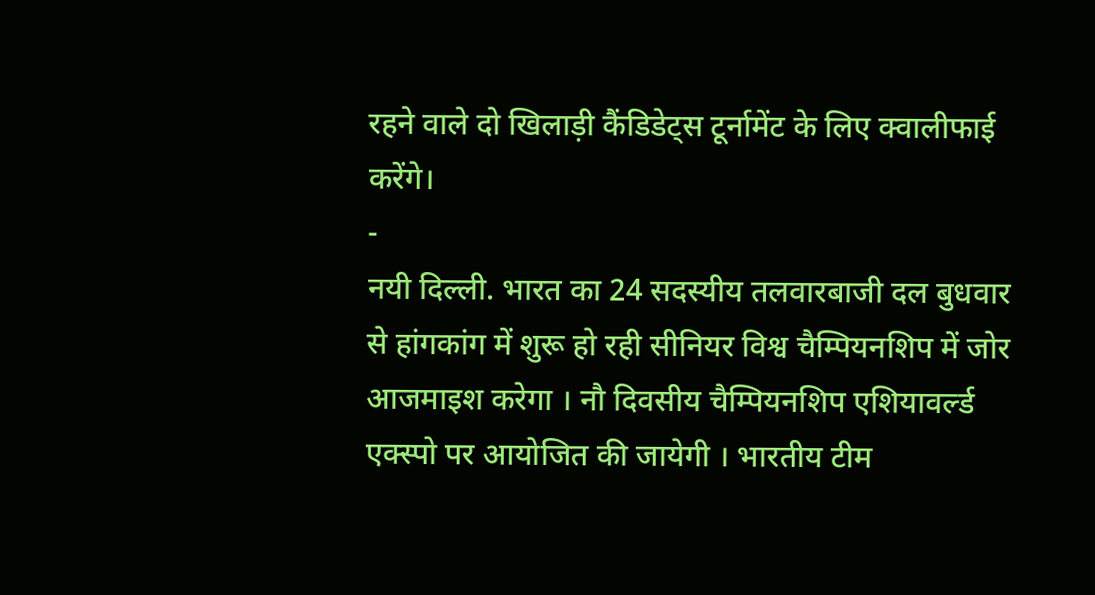रहने वाले दो खिलाड़ी कैंडिडेट्स टूर्नामेंट के लिए क्वालीफाई करेंगे।
-
नयी दिल्ली. भारत का 24 सदस्यीय तलवारबाजी दल बुधवार से हांगकांग में शुरू हो रही सीनियर विश्व चैम्पियनशिप में जोर आजमाइश करेगा । नौ दिवसीय चैम्पियनशिप एशियावर्ल्ड एक्स्पो पर आयोजित की जायेगी । भारतीय टीम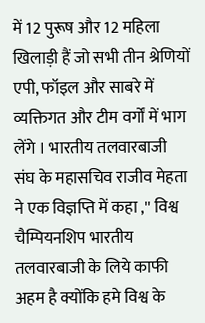में 12 पुरूष और 12 महिला खिलाड़ी हैं जो सभी तीन श्रेणियों एपी, फॉइल और साबरे में व्यक्तिगत और टीम वर्गों में भाग लेंगे । भारतीय तलवारबाजी संघ के महासचिव राजीव मेहता ने एक विज्ञप्ति में कहा ,'' विश्व चैम्पियनशिप भारतीय तलवारबाजी के लिये काफी अहम है क्योंकि हमे विश्व के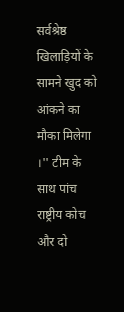सर्वश्रेष्ठ खिलाड़ियों के सामने खुद को आंकने का मौका मिलेगा ।'' टीम के साथ पांच राष्ट्रीय कोच और दो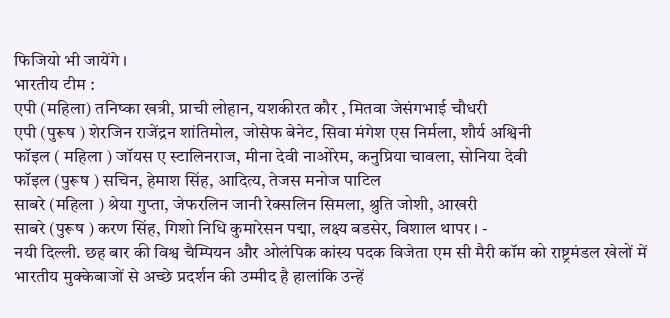फिजियो भी जायेंगे ।
भारतीय टीम :
एपी (महिला) तनिष्का खत्री, प्राची लोहान, यशकीरत कौर , मितवा जेसंगभाई चौधरी
एपी (पुरूष ) शेरजिन राजेंद्रन शांतिमोल, जोसेफ बेनेट, सिवा मंगेश एस निर्मला, शौर्य अश्विनी
फॉइल ( महिला ) जॉयस ए स्टालिनराज, मीना देवी नाओरेम, कनुप्रिया चावला, सोनिया देवी
फॉइल (पुरूष ) सचिन, हेमाश सिंह, आदित्य, तेजस मनोज पाटिल
साबरे (महिला ) श्रेया गुप्ता, जेफरलिन जानी रेक्सलिन सिमला, श्रुति जोशी, आखरी
साबरे (पुरूष ) करण सिंह, गिशो निधि कुमारेसन पद्मा, लक्ष्य बडसेर, विशाल थापर । -
नयी दिल्ली. छह बार की विश्व चैम्पियन और ओलंपिक कांस्य पदक विजेता एम सी मैरी कॉम को राष्ट्रमंडल खेलों में भारतीय मुक्केबाजों से अच्छे प्रदर्शन की उम्मीद है हालांकि उन्हें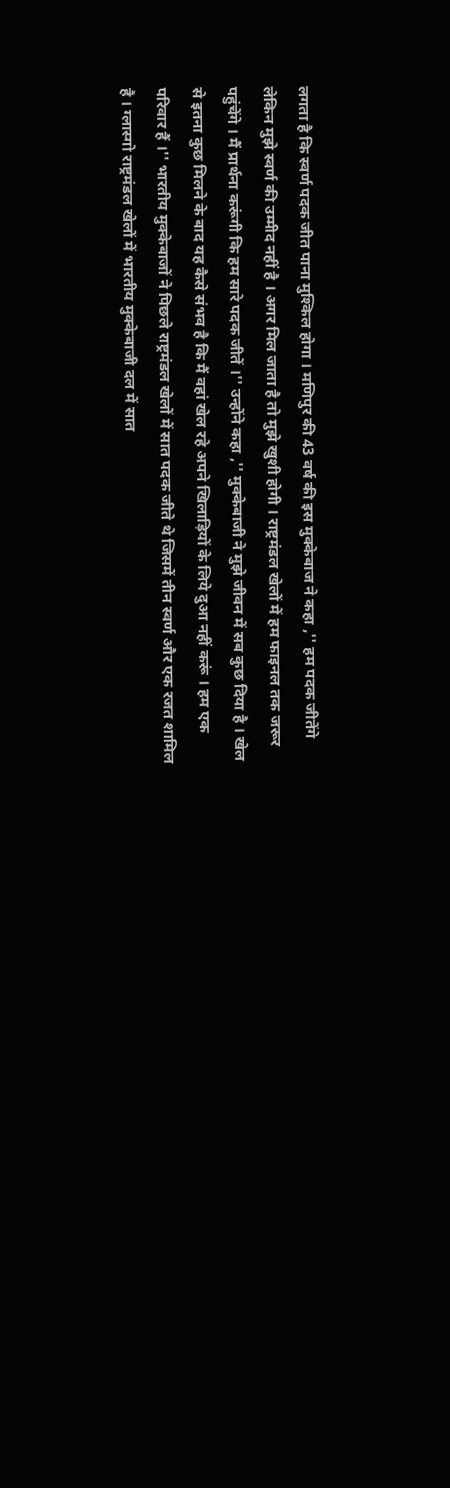लगता है कि स्वर्ण पदक जीत पाना मुश्किल होगा । मणिपुर की 43 वर्ष की इस मुक्केबाज ने कहा ,'' हम पदक जीतेंगे लेकिन मुझे स्वर्ण की उम्मीद नहीं है । अगर मिल जाता है तो मुझे खुशी होगी । राष्ट्रमंडल खेलों में हम फाइनल तक जरूर पहुंचेंगे । मैं प्रार्थना करूंगी कि हम सारे पदक जीतें ।'' उन्होंने कहा ,'' मुक्केबाजी ने मुझे जीवन में सब कुछ दिया है । खेल से इतना कुछ मिलने के बाद यह कैसे संभव है कि मैं वहां खेल रहे अपने खिलाड़ियों के लिये दुआ नहीं करूं । हम एक परिवार हैं ।'' भारतीय मुक्केबाजों ने पिछले राष्ट्रमंडल खेलों में सात पदक जीते थे जिसमें तीन स्वर्ण और एक रजत शामिल है । ग्लास्गो राष्ट्रमंडल खेलों में भारतीय मुक्केबाजी दल में सात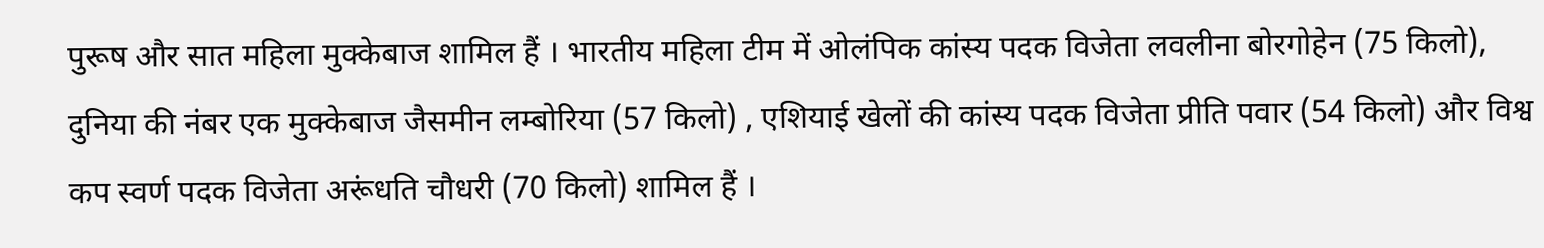पुरूष और सात महिला मुक्केबाज शामिल हैं । भारतीय महिला टीम में ओलंपिक कांस्य पदक विजेता लवलीना बोरगोहेन (75 किलो), दुनिया की नंबर एक मुक्केबाज जैसमीन लम्बोरिया (57 किलो) , एशियाई खेलों की कांस्य पदक विजेता प्रीति पवार (54 किलो) और विश्व कप स्वर्ण पदक विजेता अरूंधति चौधरी (70 किलो) शामिल हैं ।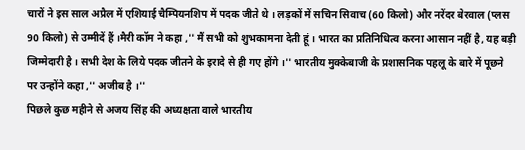चारों ने इस साल अप्रैल में एशियाई चैम्पियनशिप में पदक जीते थे । लड़कों में सचिन सिवाच (60 किलो) और नरेंदर बेरवाल (प्लस 90 किलो) से उम्मीदें हैं ।मैरी कॉम ने कहा ,'' मैं सभी को शुभकामना देती हूं । भारत का प्रतिनिधित्व करना आसान नहीं है, यह बड़ी जिम्मेदारी है । सभी देश के लिये पदक जीतने के इरादे से ही गए होंगे ।'' भारतीय मुक्केबाजी के प्रशासनिक पहलू के बारे में पूछने पर उन्होंने कहा ,'' अजीब है ।''
पिछले कुछ महीने से अजय सिंह की अध्यक्षता वाले भारतीय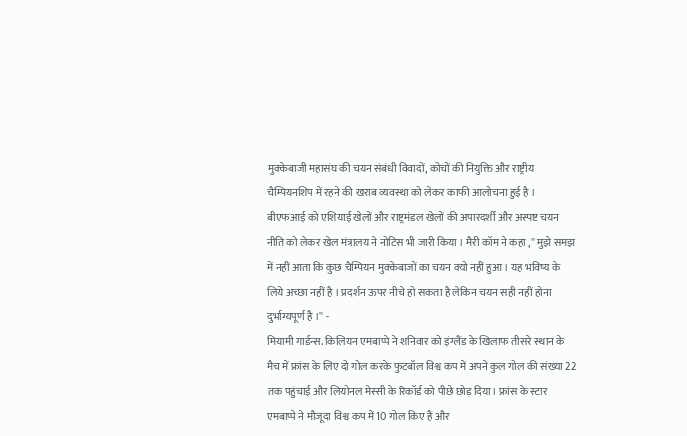मुक्केबाजी महासंघ की चयन संबंधी विवादों, कोचों की नियुक्ति और राष्ट्रीय चैम्पियनशिप में रहने की खराब व्यवस्था को लेकर काफी आलोचना हुई है । बीएफआई को एशियाई खेलों और राष्ट्रमंडल खेलों की अपारदर्शी और अस्पष्ट चयन नीति को लेकर खेल मंत्रालय ने नोटिस भी जारी किया । मैरी कॉम ने कहा ,'' मुझे समझ में नहीं आता कि कुछ चैम्पियन मुक्केबाजों का चयन क्यो नहीं हुआ । यह भविष्य के लिये अच्छा नहीं है । प्रदर्शन ऊपर नीचे हो सकता है लेकिन चयन सही नहीं होना दुर्भाग्यपूर्ण है ।'' -
मियामी गार्डन्स. किलियन एमबाप्पे ने शनिवार को इंग्लैंड के खिलाफ तीसरे स्थान के मैच में फ्रांस के लिए दो गोल करके फुटबॉल विश्व कप में अपने कुल गोल की संख्या 22 तक पहुंचाई और लियोनल मेस्सी के रिकॉर्ड को पीछे छोड़ दिया। फ्रांस के स्टार एमबाप्पे ने मौजूदा विश्व कप में 10 गोल किए हैं और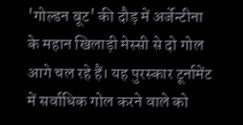'गोल्डन बूट' की दौड़ में अर्जेन्टीना के महान खिलाड़ी मेस्सी से दो गोल आगे चल रहे हैं। यह पुरस्कार टूर्नामेंट में सर्वाधिक गोल करने वाले को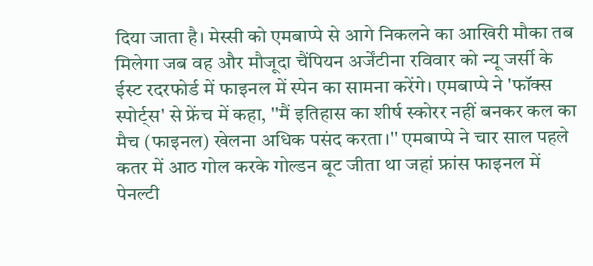दिया जाता है। मेस्सी को एमबाप्पे से आगे निकलने का आखिरी मौका तब मिलेगा जब वह और मौजूदा चैंपियन अर्जेंटीना रविवार को न्यू जर्सी के ईस्ट रदरफोर्ड में फाइनल में स्पेन का सामना करेंगे। एमबाप्पे ने 'फॉक्स स्पोर्ट्स' से फ्रेंच में कहा, ''मैं इतिहास का शीर्ष स्कोरर नहीं बनकर कल का मैच (फाइनल) खेलना अधिक पसंद करता।'' एमबाप्पे ने चार साल पहले कतर में आठ गोल करके गोल्डन बूट जीता था जहां फ्रांस फाइनल में पेनल्टी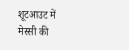शूटआउट में मेस्सी की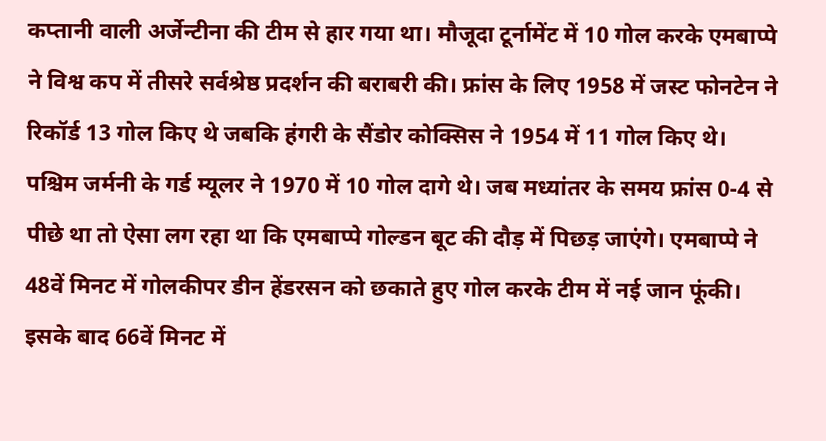कप्तानी वाली अर्जेन्टीना की टीम से हार गया था। मौजूदा टूर्नामेंट में 10 गोल करके एमबाप्पे ने विश्व कप में तीसरे सर्वश्रेष्ठ प्रदर्शन की बराबरी की। फ्रांस के लिए 1958 में जस्ट फोनटेन ने रिकॉर्ड 13 गोल किए थे जबकि हंगरी के सैंडोर कोक्सिस ने 1954 में 11 गोल किए थे। पश्चिम जर्मनी के गर्ड म्यूलर ने 1970 में 10 गोल दागे थे। जब मध्यांतर के समय फ्रांस 0-4 से पीछे था तो ऐसा लग रहा था कि एमबाप्पे गोल्डन बूट की दौड़ में पिछड़ जाएंगे। एमबाप्पे ने 48वें मिनट में गोलकीपर डीन हेंडरसन को छकाते हुए गोल करके टीम में नई जान फूंकी। इसके बाद 66वें मिनट में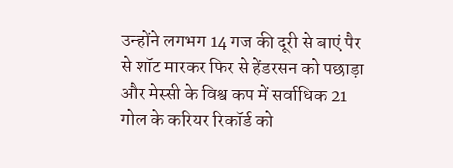उन्होंने लगभग 14 गज की दूरी से बाएं पैर से शॉट मारकर फिर से हेंडरसन को पछाड़ा और मेस्सी के विश्व कप में सर्वाधिक 21 गोल के करियर रिकॉर्ड को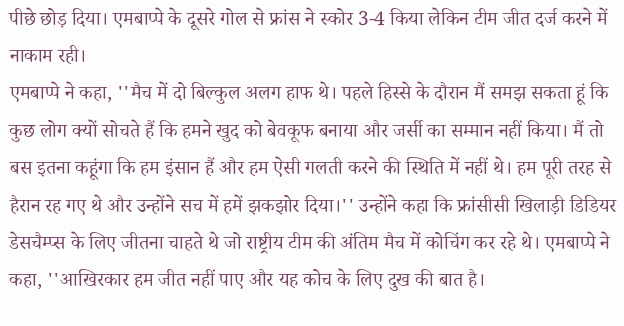पीछे छोड़ दिया। एमबाप्पे के दूसरे गोल से फ्रांस ने स्कोर 3-4 किया लेकिन टीम जीत दर्ज करने में नाकाम रही।
एमबाप्पे ने कहा, ''मैच में दो बिल्कुल अलग हाफ थे। पहले हिस्से के दौरान मैं समझ सकता हूं कि कुछ लोग क्यों सोचते हैं कि हमने खुद को बेवकूफ बनाया और जर्सी का सम्मान नहीं किया। मैं तो बस इतना कहूंगा कि हम इंसान हैं और हम ऐसी गलती करने की स्थिति में नहीं थे। हम पूरी तरह से हैरान रह गए थे और उन्होंने सच में हमें झकझोर दिया।'' उन्होंने कहा कि फ्रांसीसी खिलाड़ी डिडियर डेसचैम्प्स के लिए जीतना चाहते थे जो राष्ट्रीय टीम की अंतिम मैच में कोचिंग कर रहे थे। एमबाप्पे ने कहा, ''आखिरकार हम जीत नहीं पाए और यह कोच के लिए दुख की बात है।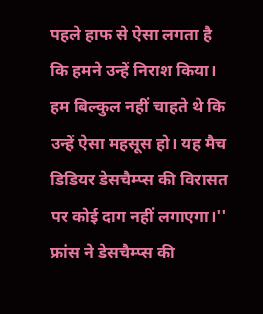पहले हाफ से ऐसा लगता है कि हमने उन्हें निराश किया। हम बिल्कुल नहीं चाहते थे कि उन्हें ऐसा महसूस हो। यह मैच डिडियर डेसचैम्प्स की विरासत पर कोई दाग नहीं लगाएगा।'' फ्रांस ने डेसचैम्प्स की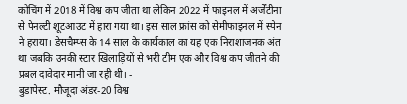कोचिंग में 2018 में विश्व कप जीता था लेकिन 2022 में फाइनल में अर्जेंटीना से पेनल्टी शूटआउट में हारा गया था। इस साल फ्रांस को सेमीफाइनल में स्पेन ने हराया। डेसचैम्प्स के 14 साल के कार्यकाल का यह एक निराशाजनक अंत था जबकि उनकी स्टार खिलाड़ियों से भरी टीम एक और विश्व कप जीतने की प्रबल दावेदार मानी जा रही थी। -
बुडापेस्ट. मौजूदा अंडर-20 विश्व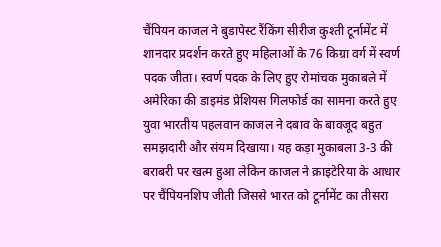चैंपियन काजल ने बुडापेस्ट रैंकिंग सीरीज कुश्ती टूर्नामेंट में शानदार प्रदर्शन करते हुए महिलाओं के 76 किग्रा वर्ग में स्वर्ण पदक जीता। स्वर्ण पदक के लिए हुए रोमांचक मुकाबले में अमेरिका की डाइमंड प्रेशियस गिलफोर्ड का सामना करते हुए युवा भारतीय पहलवान काजल ने दबाव के बावजूद बहुत समझदारी और संयम दिखाया। यह कड़ा मुकाबला 3-3 की बराबरी पर खत्म हुआ लेकिन काजल ने क्राइटेरिया के आधार पर चैंपियनशिप जीती जिससे भारत को टूर्नामेंट का तीसरा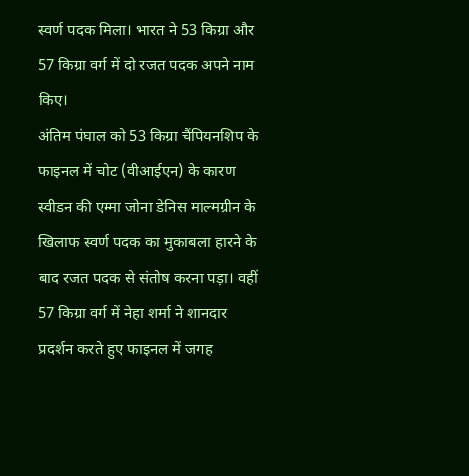स्वर्ण पदक मिला। भारत ने 53 किग्रा और 57 किग्रा वर्ग में दो रजत पदक अपने नाम किए।
अंतिम पंघाल को 53 किग्रा चैंपियनशिप के फाइनल में चोट (वीआईएन) के कारण स्वीडन की एम्मा जोना डेनिस माल्मग्रीन के खिलाफ स्वर्ण पदक का मुकाबला हारने के बाद रजत पदक से संतोष करना पड़ा। वहीं 57 किग्रा वर्ग में नेहा शर्मा ने शानदार प्रदर्शन करते हुए फाइनल में जगह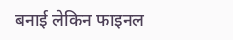बनाई लेकिन फाइनल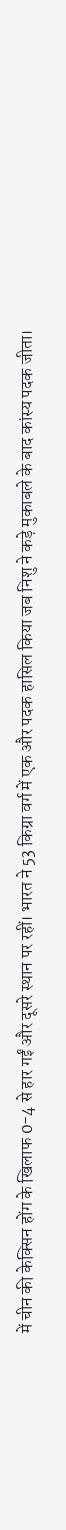में चीन की केक्सिन होंग के खिलाफ 0-4 से हार गईं और दूसरे स्थान पर रहीं। भारत ने 53 किग्रा वर्ग में एक और पदक हासिल किया जब निशु ने कड़े मुकाबले के बाद कांस्य पदक जीता।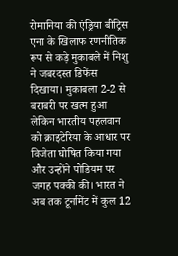रोमानिया की एंड्रिया बीट्रिस एना के खिलाफ रणनीतिक रूप से कड़े मुकाबले में निशु ने जबरदस्त डिफेंस दिखाया। मुकाबला 2-2 से बराबरी पर खत्म हुआ लेकिन भारतीय पहलवान को क्राइटेरिया के आधार पर विजेता घोषित किया गया और उन्होंने पोडियम पर जगह पक्की की। भारत ने अब तक टूर्नामेंट में कुल 12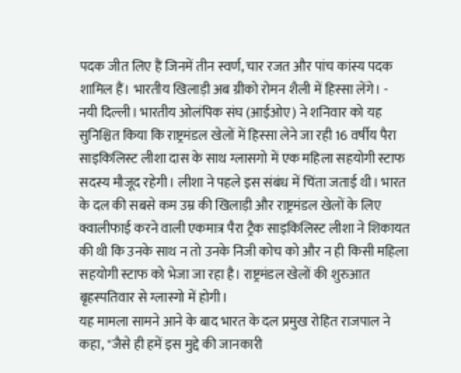पदक जीत लिए हैं जिनमें तीन स्वर्ण, चार रजत और पांच कांस्य पदक शामिल हैं। भारतीय खिलाड़ी अब ग्रीको रोमन शैली में हिस्सा लेंगे। -
नयी दिल्ली। भारतीय ओलंपिक संघ (आईओए) ने शनिवार को यह सुनिश्चित किया कि राष्ट्रमंडल खेलों में हिस्सा लेने जा रही 16 वर्षीय पैरा साइकिलिस्ट लीशा दास के साथ ग्लासगो में एक महिला सहयोगी स्टाफ सदस्य मौजूद रहेगी। लीशा ने पहले इस संबंध में चिंता जताई थी। भारत के दल की सबसे कम उम्र की खिलाड़ी और राष्ट्रमंडल खेलों के लिए क्वालीफाई करने वाली एकमात्र पैरा ट्रैक साइकिलिस्ट लीशा ने शिकायत की थी कि उनके साथ न तो उनके निजी कोच को और न ही किसी महिला सहयोगी स्टाफ को भेजा जा रहा है। राष्ट्रमंडल खेलों की शुरुआत बृहस्पतिवार से ग्लास्गो में होगी।
यह मामला सामने आने के बाद भारत के दल प्रमुख रोहित राजपाल ने कहा, ''जैसे ही हमें इस मुद्दे की जानकारी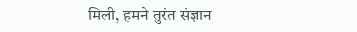मिली, हमने तुरंत संज्ञान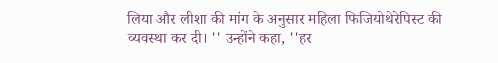लिया और लीशा की मांग के अनुसार महिला फिजियोथेरेपिस्ट की व्यवस्था कर दी। '' उन्होंने कहा, ''हर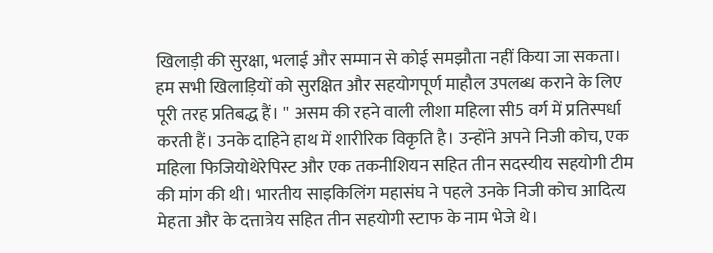खिलाड़ी की सुरक्षा, भलाई और सम्मान से कोई समझौता नहीं किया जा सकता। हम सभी खिलाड़ियों को सुरक्षित और सहयोगपूर्ण माहौल उपलब्ध कराने के लिए पूरी तरह प्रतिबद्ध हैं। '' असम की रहने वाली लीशा महिला सी5 वर्ग में प्रतिस्पर्धा करती हैं। उनके दाहिने हाथ में शारीरिक विकृति है। उन्होंने अपने निजी कोच, एक महिला फिजियोथेरेपिस्ट और एक तकनीशियन सहित तीन सदस्यीय सहयोगी टीम की मांग की थी। भारतीय साइकिलिंग महासंघ ने पहले उनके निजी कोच आदित्य मेहता और के दत्तात्रेय सहित तीन सहयोगी स्टाफ के नाम भेजे थे।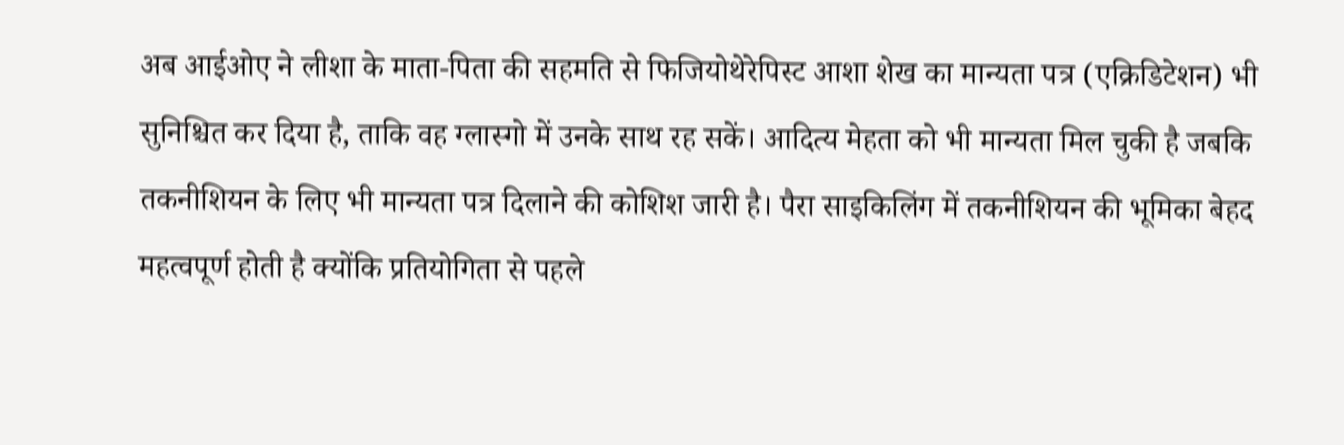अब आईओए ने लीशा के माता-पिता की सहमति से फिजियोथेरेपिस्ट आशा शेख का मान्यता पत्र (एक्रिडिटेशन) भी सुनिश्चित कर दिया है, ताकि वह ग्लास्गो में उनके साथ रह सकें। आदित्य मेहता को भी मान्यता मिल चुकी है जबकि तकनीशियन के लिए भी मान्यता पत्र दिलाने की कोशिश जारी है। पैरा साइकिलिंग में तकनीशियन की भूमिका बेहद महत्वपूर्ण होती है क्योंकि प्रतियोगिता से पहले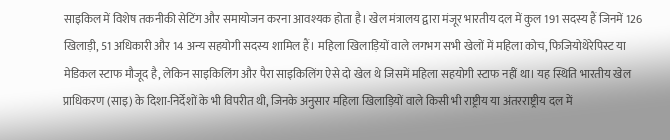साइकिल में विशेष तकनीकी सेटिंग और समायोजन करना आवश्यक होता है। खेल मंत्रालय द्वारा मंजूर भारतीय दल में कुल 191 सदस्य हैं जिनमें 126 खिलाड़ी, 51 अधिकारी और 14 अन्य सहयोगी सदस्य शामिल हैं। महिला खिलाड़ियों वाले लगभग सभी खेलों में महिला कोच, फिजियोथेरेपिस्ट या मेडिकल स्टाफ मौजूद है, लेकिन साइकिलिंग और पैरा साइकिलिंग ऐसे दो खेल थे जिसमें महिला सहयोगी स्टाफ नहीं था। यह स्थिति भारतीय खेल प्राधिकरण (साइ) के दिशा-निर्देशों के भी विपरीत थी, जिनके अनुसार महिला खिलाड़ियों वाले किसी भी राष्ट्रीय या अंतरराष्ट्रीय दल में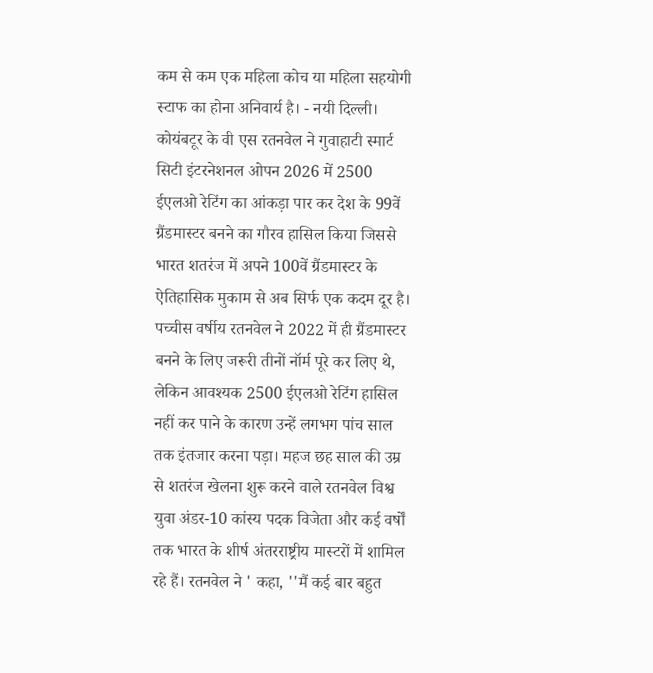कम से कम एक महिला कोच या महिला सहयोगी स्टाफ का होना अनिवार्य है। - नयी दिल्ली। कोयंबटूर के वी एस रतनवेल ने गुवाहाटी स्मार्ट सिटी इंटरनेशनल ओपन 2026 में 2500 ईएलओ रेटिंग का आंकड़ा पार कर देश के 99वें ग्रैंडमास्टर बनने का गौरव हासिल किया जिससे भारत शतरंज में अपने 100वें ग्रैंडमास्टर के ऐतिहासिक मुकाम से अब सिर्फ एक कदम दूर है। पच्चीस वर्षीय रतनवेल ने 2022 में ही ग्रैंडमास्टर बनने के लिए जरूरी तीनों नॉर्म पूरे कर लिए थे, लेकिन आवश्यक 2500 ईएलओ रेटिंग हासिल नहीं कर पाने के कारण उन्हें लगभग पांच साल तक इंतजार करना पड़ा। महज छह साल की उम्र से शतरंज खेलना शुरू करने वाले रतनवेल विश्व युवा अंडर-10 कांस्य पदक विजेता और कई वर्षों तक भारत के शीर्ष अंतरराष्ट्रीय मास्टरों में शामिल रहे हैं। रतनवेल ने ' कहा, ''मैं कई बार बहुत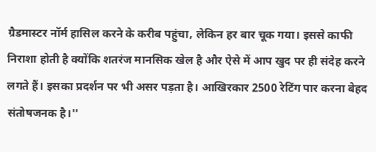ग्रैडमास्टर नॉर्म हासिल करने के करीब पहुंचा, लेकिन हर बार चूक गया। इससे काफी निराशा होती है क्योंकि शतरंज मानसिक खेल है और ऐसे में आप खुद पर ही संदेह करने लगते हैं। इसका प्रदर्शन पर भी असर पड़ता है। आखिरकार 2500 रेटिंग पार करना बेहद संतोषजनक है।''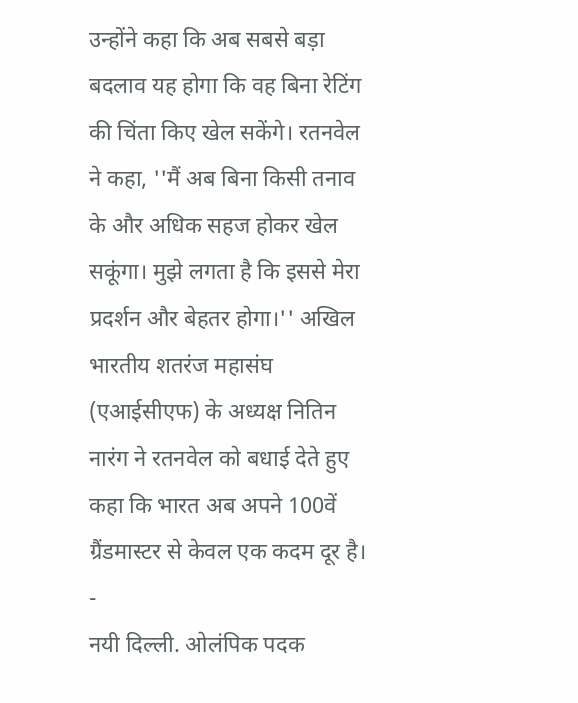उन्होंने कहा कि अब सबसे बड़ा बदलाव यह होगा कि वह बिना रेटिंग की चिंता किए खेल सकेंगे। रतनवेल ने कहा, ''मैं अब बिना किसी तनाव के और अधिक सहज होकर खेल सकूंगा। मुझे लगता है कि इससे मेरा प्रदर्शन और बेहतर होगा।'' अखिल भारतीय शतरंज महासंघ (एआईसीएफ) के अध्यक्ष नितिन नारंग ने रतनवेल को बधाई देते हुए कहा कि भारत अब अपने 100वें ग्रैंडमास्टर से केवल एक कदम दूर है।
-
नयी दिल्ली. ओलंपिक पदक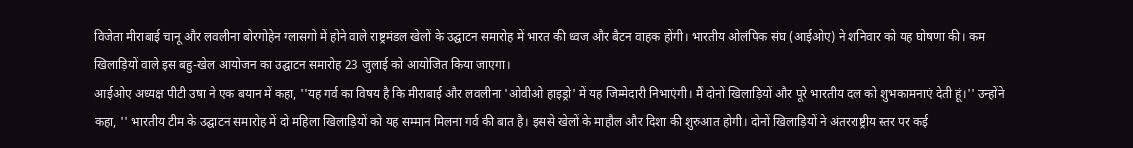विजेता मीराबाई चानू और लवलीना बोरगोहेन ग्लासगो में होने वाले राष्ट्रमंडल खेलों के उद्घाटन समारोह में भारत की ध्वज और बैटन वाहक होंगी। भारतीय ओलंपिक संघ (आईओए) ने शनिवार को यह घोषणा की। कम खिलाड़ियों वाले इस बहु-खेल आयोजन का उद्घाटन समारोह 23 जुलाई को आयोजित किया जाएगा।
आईओए अध्यक्ष पीटी उषा ने एक बयान में कहा, ''यह गर्व का विषय है कि मीराबाई और लवलीना 'ओवीओ हाइड्रो' में यह जिम्मेदारी निभाएंगी। मैं दोनों खिलाड़ियों और पूरे भारतीय दल को शुभकामनाएं देती हूं।'' उन्होंने कहा, '' भारतीय टीम के उद्घाटन समारोह में दो महिला खिलाड़ियों को यह सम्मान मिलना गर्व की बात है। इससे खेलों के माहौल और दिशा की शुरुआत होगी। दोनों खिलाड़ियों ने अंतरराष्ट्रीय स्तर पर कई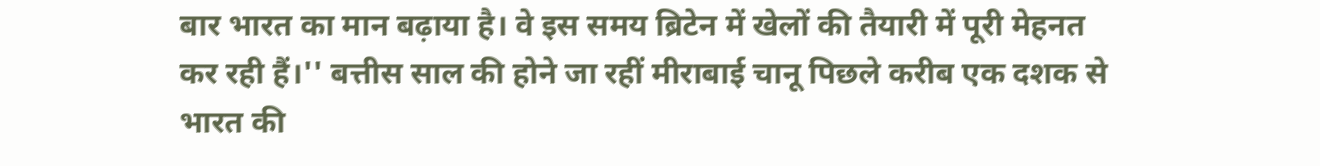बार भारत का मान बढ़ाया है। वे इस समय ब्रिटेन में खेलों की तैयारी में पूरी मेहनत कर रही हैं।'' बत्तीस साल की होने जा रहीं मीराबाई चानू पिछले करीब एक दशक से भारत की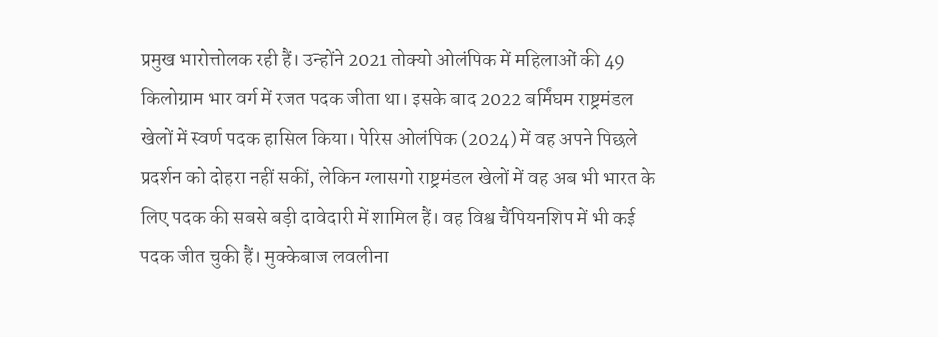प्रमुख भारोत्तोलक रही हैं। उन्होंने 2021 तोक्यो ओलंपिक में महिलाओं की 49 किलोग्राम भार वर्ग में रजत पदक जीता था। इसके बाद 2022 बर्मिंघम राष्ट्रमंडल खेलों में स्वर्ण पदक हासिल किया। पेरिस ओलंपिक (2024) में वह अपने पिछले प्रदर्शन को दोहरा नहीं सकीं, लेकिन ग्लासगो राष्ट्रमंडल खेलों में वह अब भी भारत के लिए पदक की सबसे बड़ी दावेदारी में शामिल हैं। वह विश्व चैंपियनशिप में भी कई पदक जीत चुकी हैं। मुक्केबाज लवलीना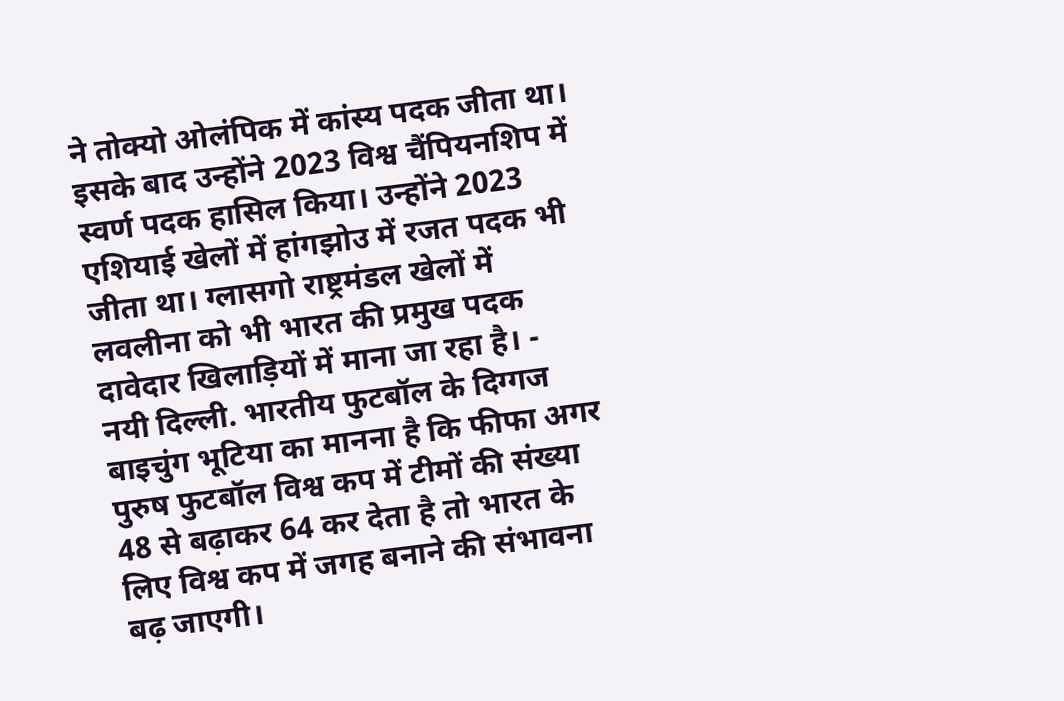ने तोक्यो ओलंपिक में कांस्य पदक जीता था। इसके बाद उन्होंने 2023 विश्व चैंपियनशिप में स्वर्ण पदक हासिल किया। उन्होंने 2023 एशियाई खेलों में हांगझोउ में रजत पदक भी जीता था। ग्लासगो राष्ट्रमंडल खेलों में लवलीना को भी भारत की प्रमुख पदक दावेदार खिलाड़ियों में माना जा रहा है। -
नयी दिल्ली. भारतीय फुटबॉल के दिग्गज बाइचुंग भूटिया का मानना है कि फीफा अगर पुरुष फुटबॉल विश्व कप में टीमों की संख्या 48 से बढ़ाकर 64 कर देता है तो भारत के लिए विश्व कप में जगह बनाने की संभावना बढ़ जाएगी।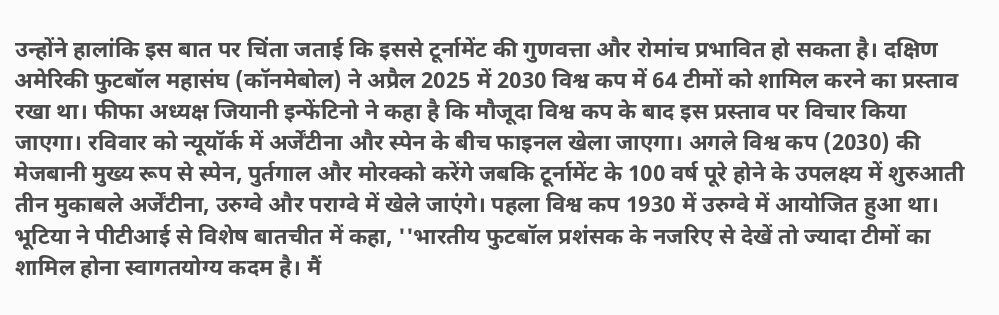उन्होंने हालांकि इस बात पर चिंता जताई कि इससे टूर्नामेंट की गुणवत्ता और रोमांच प्रभावित हो सकता है। दक्षिण अमेरिकी फुटबॉल महासंघ (कॉनमेबोल) ने अप्रैल 2025 में 2030 विश्व कप में 64 टीमों को शामिल करने का प्रस्ताव रखा था। फीफा अध्यक्ष जियानी इन्फेंटिनो ने कहा है कि मौजूदा विश्व कप के बाद इस प्रस्ताव पर विचार किया जाएगा। रविवार को न्यूयॉर्क में अर्जेंटीना और स्पेन के बीच फाइनल खेला जाएगा। अगले विश्व कप (2030) की मेजबानी मुख्य रूप से स्पेन, पुर्तगाल और मोरक्को करेंगे जबकि टूर्नामेंट के 100 वर्ष पूरे होने के उपलक्ष्य में शुरुआती तीन मुकाबले अर्जेंटीना, उरुग्वे और पराग्वे में खेले जाएंगे। पहला विश्व कप 1930 में उरुग्वे में आयोजित हुआ था। भूटिया ने पीटीआई से विशेष बातचीत में कहा, ''भारतीय फुटबॉल प्रशंसक के नजरिए से देखें तो ज्यादा टीमों का शामिल होना स्वागतयोग्य कदम है। मैं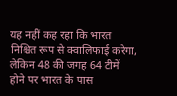यह नहीं कह रहा कि भारत निश्चित रूप से क्वालिफाई करेगा, लेकिन 48 की जगह 64 टीमें होने पर भारत के पास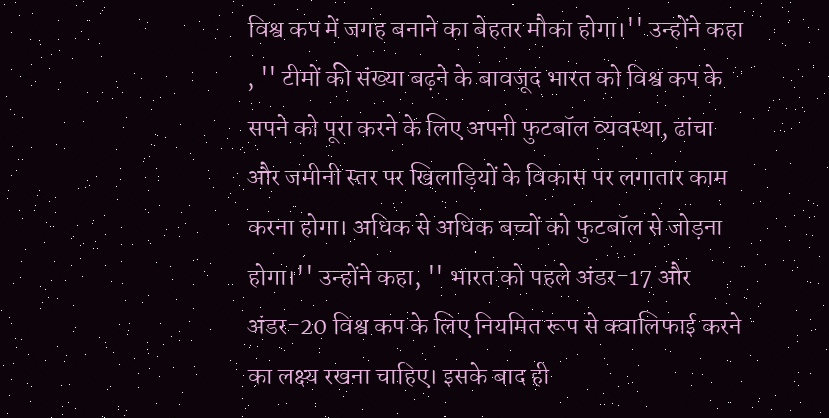विश्व कप में जगह बनाने का बेहतर मौका होगा।'' उन्होंने कहा , '' टीमों की संख्या बढ़ने के बावजूद भारत को विश्व कप के सपने को पूरा करने के लिए अपनी फुटबॉल व्यवस्था, ढांचा और जमीनी स्तर पर खिलाड़ियों के विकास पर लगातार काम करना होगा। अधिक से अधिक बच्चों को फुटबॉल से जोड़ना होगा।'' उन्होंने कहा, '' भारत को पहले अंडर-17 और अंडर-20 विश्व कप के लिए नियमित रूप से क्वालिफाई करने का लक्ष्य रखना चाहिए। इसके बाद ही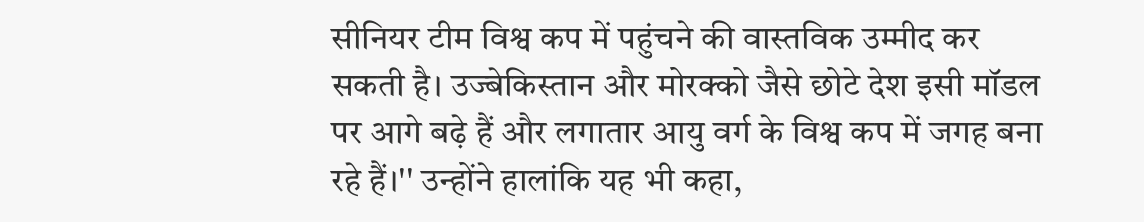सीनियर टीम विश्व कप में पहुंचने की वास्तविक उम्मीद कर सकती है। उज्बेकिस्तान और मोरक्को जैसे छोटे देश इसी मॉडल पर आगे बढ़े हैं और लगातार आयु वर्ग के विश्व कप में जगह बना रहे हैं।'' उन्होंने हालांकि यह भी कहा,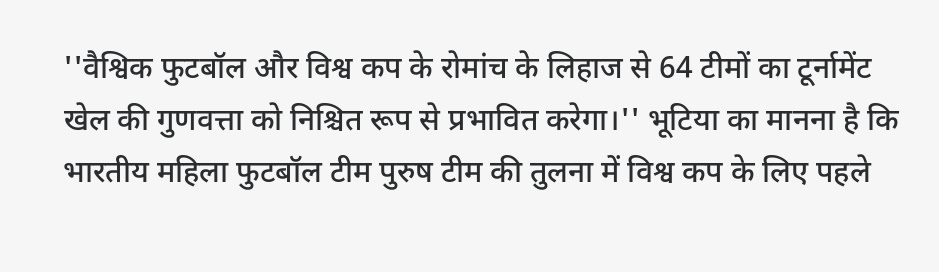''वैश्विक फुटबॉल और विश्व कप के रोमांच के लिहाज से 64 टीमों का टूर्नामेंट खेल की गुणवत्ता को निश्चित रूप से प्रभावित करेगा।'' भूटिया का मानना है कि भारतीय महिला फुटबॉल टीम पुरुष टीम की तुलना में विश्व कप के लिए पहले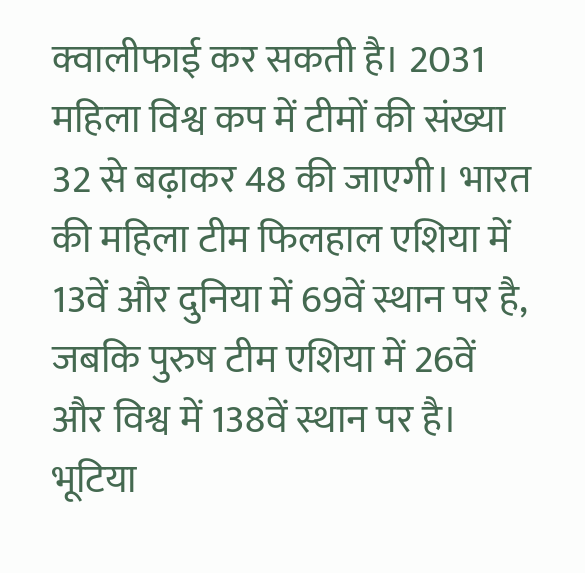क्वालीफाई कर सकती है। 2031 महिला विश्व कप में टीमों की संख्या 32 से बढ़ाकर 48 की जाएगी। भारत की महिला टीम फिलहाल एशिया में 13वें और दुनिया में 69वें स्थान पर है, जबकि पुरुष टीम एशिया में 26वें और विश्व में 138वें स्थान पर है। भूटिया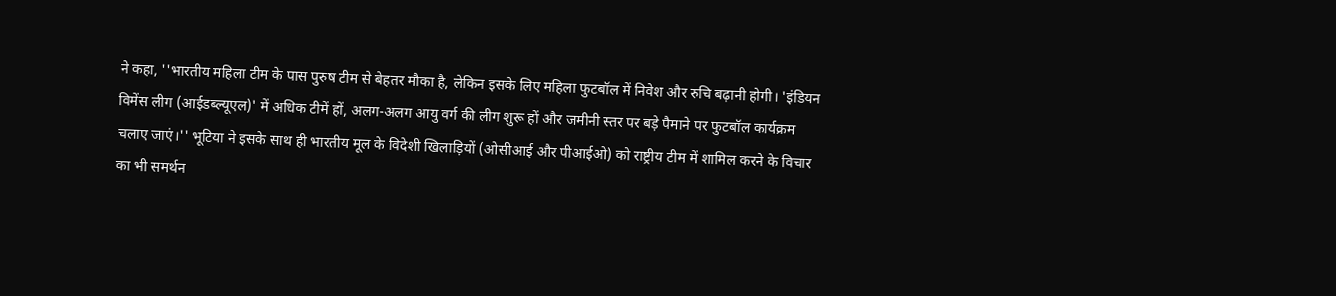ने कहा, ''भारतीय महिला टीम के पास पुरुष टीम से बेहतर मौका है, लेकिन इसके लिए महिला फुटबॉल में निवेश और रुचि बढ़ानी होगी। 'इंडियन विमेंस लीग (आईडब्ल्यूएल)' में अधिक टीमें हों, अलग-अलग आयु वर्ग की लीग शुरू हों और जमीनी स्तर पर बड़े पैमाने पर फुटबॉल कार्यक्रम चलाए जाएं।'' भूटिया ने इसके साथ ही भारतीय मूल के विदेशी खिलाड़ियों (ओसीआई और पीआईओ) को राष्ट्रीय टीम में शामिल करने के विचार का भी समर्थन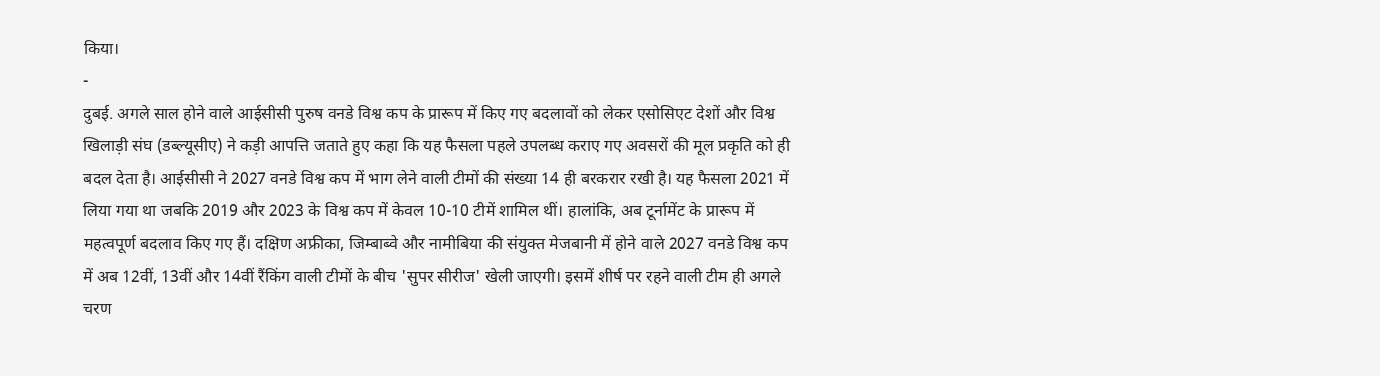किया।
-
दुबई. अगले साल होने वाले आईसीसी पुरुष वनडे विश्व कप के प्रारूप में किए गए बदलावों को लेकर एसोसिएट देशों और विश्व खिलाड़ी संघ (डब्ल्यूसीए) ने कड़ी आपत्ति जताते हुए कहा कि यह फैसला पहले उपलब्ध कराए गए अवसरों की मूल प्रकृति को ही बदल देता है। आईसीसी ने 2027 वनडे विश्व कप में भाग लेने वाली टीमों की संख्या 14 ही बरकरार रखी है। यह फैसला 2021 में लिया गया था जबकि 2019 और 2023 के विश्व कप में केवल 10-10 टीमें शामिल थीं। हालांकि, अब टूर्नामेंट के प्रारूप में महत्वपूर्ण बदलाव किए गए हैं। दक्षिण अफ्रीका, जिम्बाब्वे और नामीबिया की संयुक्त मेजबानी में होने वाले 2027 वनडे विश्व कप में अब 12वीं, 13वीं और 14वीं रैंकिंग वाली टीमों के बीच 'सुपर सीरीज' खेली जाएगी। इसमें शीर्ष पर रहने वाली टीम ही अगले चरण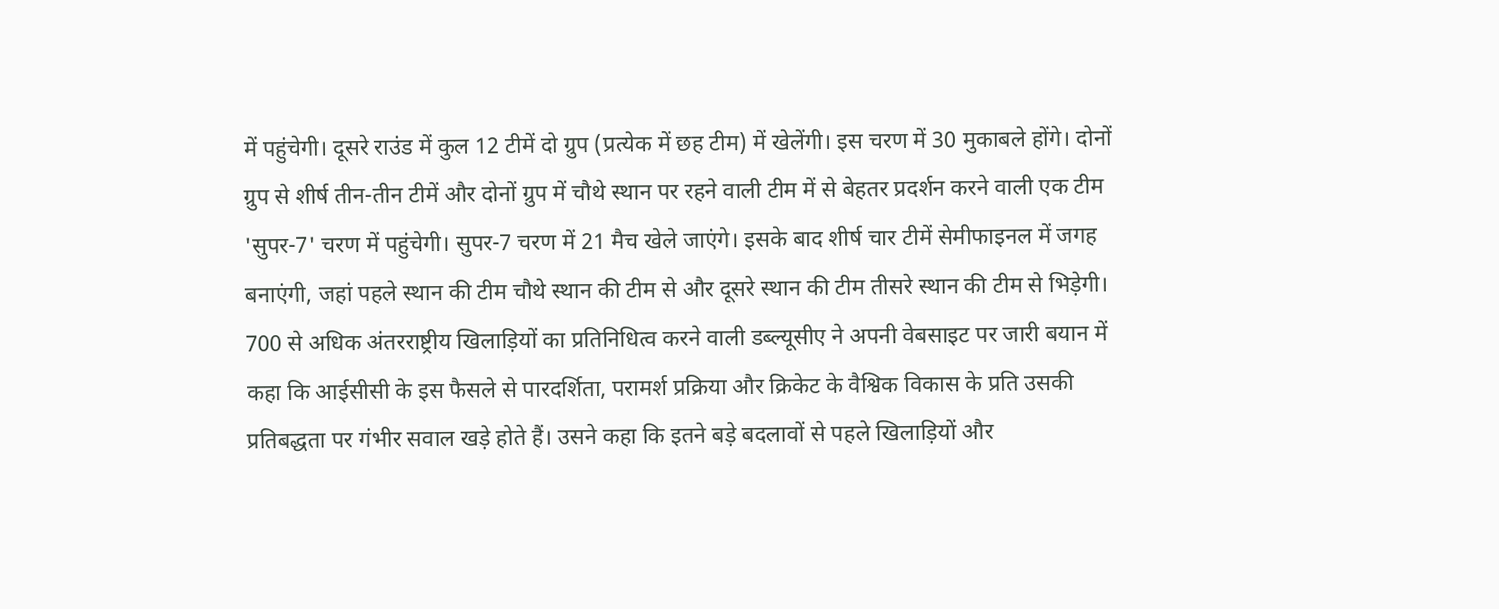में पहुंचेगी। दूसरे राउंड में कुल 12 टीमें दो ग्रुप (प्रत्येक में छह टीम) में खेलेंगी। इस चरण में 30 मुकाबले होंगे। दोनों ग्रुप से शीर्ष तीन-तीन टीमें और दोनों ग्रुप में चौथे स्थान पर रहने वाली टीम में से बेहतर प्रदर्शन करने वाली एक टीम 'सुपर-7' चरण में पहुंचेगी। सुपर-7 चरण में 21 मैच खेले जाएंगे। इसके बाद शीर्ष चार टीमें सेमीफाइनल में जगह बनाएंगी, जहां पहले स्थान की टीम चौथे स्थान की टीम से और दूसरे स्थान की टीम तीसरे स्थान की टीम से भिड़ेगी। 700 से अधिक अंतरराष्ट्रीय खिलाड़ियों का प्रतिनिधित्व करने वाली डब्ल्यूसीए ने अपनी वेबसाइट पर जारी बयान में कहा कि आईसीसी के इस फैसले से पारदर्शिता, परामर्श प्रक्रिया और क्रिकेट के वैश्विक विकास के प्रति उसकी प्रतिबद्धता पर गंभीर सवाल खड़े होते हैं। उसने कहा कि इतने बड़े बदलावों से पहले खिलाड़ियों और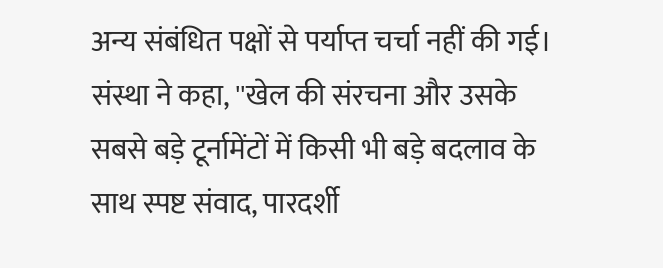अन्य संबंधित पक्षों से पर्याप्त चर्चा नहीं की गई। संस्था ने कहा, ''खेल की संरचना और उसके सबसे बड़े टूर्नामेंटों में किसी भी बड़े बदलाव के साथ स्पष्ट संवाद, पारदर्शी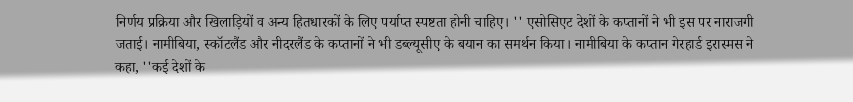निर्णय प्रक्रिया और खिलाड़ियों व अन्य हितधारकों के लिए पर्याप्त स्पष्टता होनी चाहिए। '' एसोसिएट देशों के कप्तानों ने भी इस पर नाराजगी जताई। नामीबिया, स्कॉटलैंड और नीदरलैंड के कप्तानों ने भी डब्ल्यूसीए के बयान का समर्थन किया। नामीबिया के कप्तान गेरहार्ड इरास्मस ने कहा, ''कई देशों के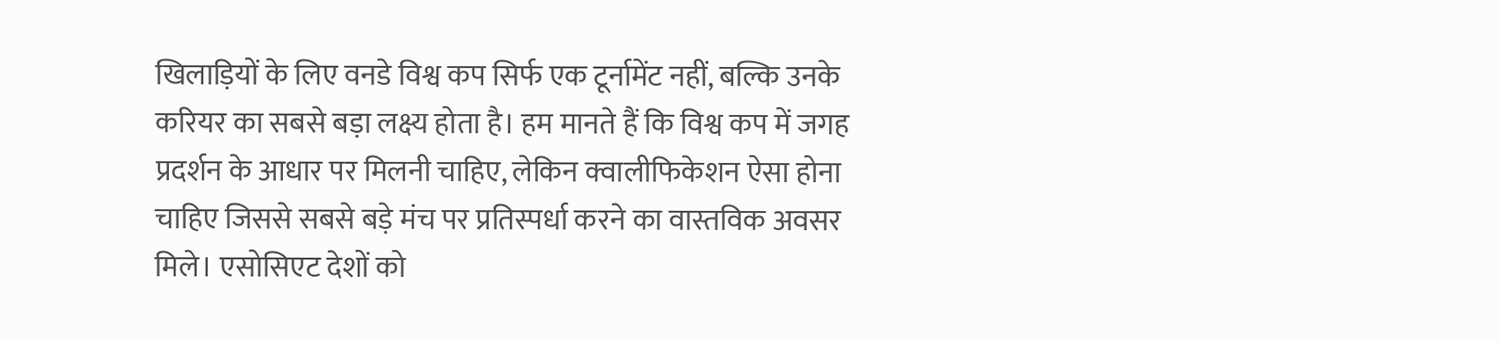खिलाड़ियों के लिए वनडे विश्व कप सिर्फ एक टूर्नामेंट नहीं, बल्कि उनके करियर का सबसे बड़ा लक्ष्य होता है। हम मानते हैं कि विश्व कप में जगह प्रदर्शन के आधार पर मिलनी चाहिए, लेकिन क्वालीफिकेशन ऐसा होना चाहिए जिससे सबसे बड़े मंच पर प्रतिस्पर्धा करने का वास्तविक अवसर मिले। एसोसिएट देशों को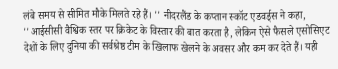लंबे समय से सीमित मौके मिलते रहे हैं। '' नीदरलैंड के कप्तान स्कॉट एडवर्ड्स ने कहा, ''आईसीसी वैश्विक स्तर पर क्रिकेट के विस्तार की बात करता है, लेकिन ऐसे फैसले एसोसिएट देशों के लिए दुनिया की सर्वश्रेष्ठ टीम के खिलाफ खेलने के अवसर और कम कर देते हैं। यही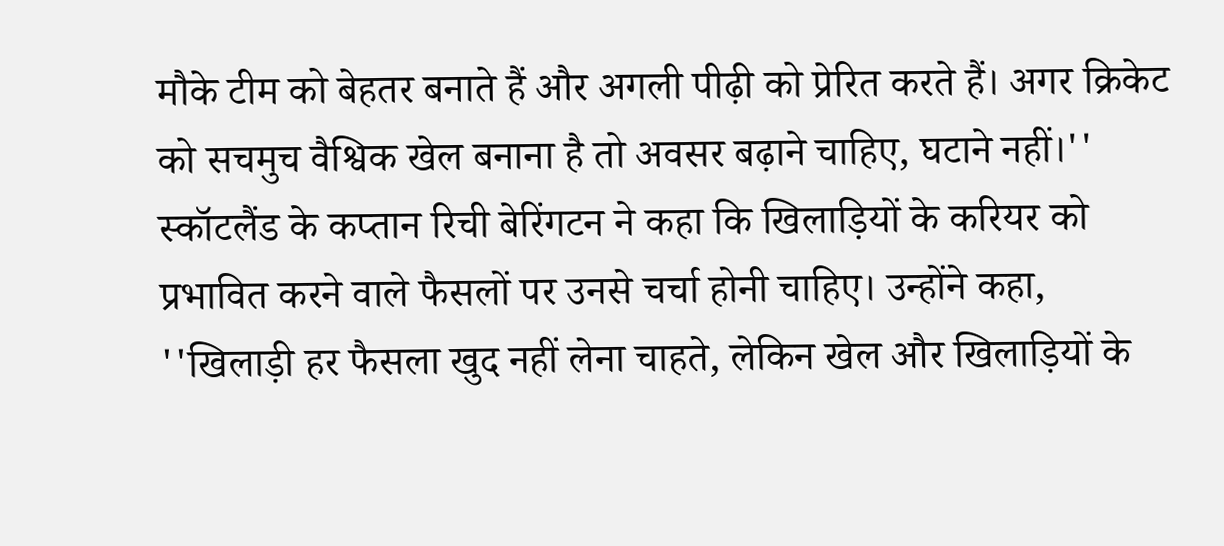मौके टीम को बेहतर बनाते हैं और अगली पीढ़ी को प्रेरित करते हैं। अगर क्रिकेट को सचमुच वैश्विक खेल बनाना है तो अवसर बढ़ाने चाहिए, घटाने नहीं।'' स्कॉटलैंड के कप्तान रिची बेरिंगटन ने कहा कि खिलाड़ियों के करियर को प्रभावित करने वाले फैसलों पर उनसे चर्चा होनी चाहिए। उन्होंने कहा, ''खिलाड़ी हर फैसला खुद नहीं लेना चाहते, लेकिन खेल और खिलाड़ियों के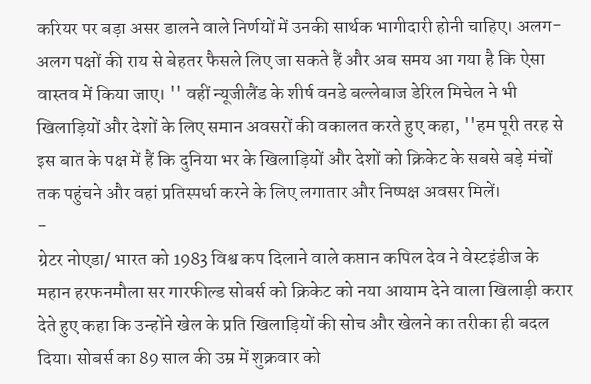करियर पर बड़ा असर डालने वाले निर्णयों में उनकी सार्थक भागीदारी होनी चाहिए। अलग-अलग पक्षों की राय से बेहतर फैसले लिए जा सकते हैं और अब समय आ गया है कि ऐसा वास्तव में किया जाए। '' वहीं न्यूजीलैंड के शीर्ष वनडे बल्लेबाज डेरिल मिचेल ने भी खिलाड़ियों और देशों के लिए समान अवसरों की वकालत करते हुए कहा, ''हम पूरी तरह से इस बात के पक्ष में हैं कि दुनिया भर के खिलाड़ियों और देशों को क्रिकेट के सबसे बड़े मंचों तक पहुंचने और वहां प्रतिस्पर्धा करने के लिए लगातार और निष्पक्ष अवसर मिलें।
-
ग्रेटर नोएडा/ भारत को 1983 विश्व कप दिलाने वाले कप्तान कपिल देव ने वेस्टइंडीज के महान हरफनमौला सर गारफील्ड सोबर्स को क्रिकेट को नया आयाम देने वाला खिलाड़ी करार देते हुए कहा कि उन्होंने खेल के प्रति खिलाड़ियों की सोच और खेलने का तरीका ही बदल दिया। सोबर्स का 89 साल की उम्र में शुक्रवार को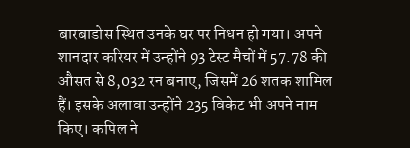बारबाडोस स्थित उनके घर पर निधन हो गया। अपने शानदार करियर में उन्होंने 93 टेस्ट मैचों में 57.78 की औसत से 8,032 रन बनाए, जिसमें 26 शतक शामिल हैं। इसके अलावा उन्होंने 235 विकेट भी अपने नाम किए। कपिल ने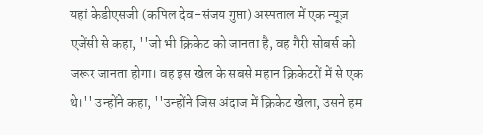यहां केडीएसजी (कपिल देव-संजय गुप्ता) अस्पताल में एक न्यूज़ एजेंसी से कहा, ''जो भी क्रिकेट को जानता है, वह गैरी सोबर्स को जरूर जानता होगा। वह इस खेल के सबसे महान क्रिकेटरों में से एक थे।'' उन्होंने कहा, ''उन्होंने जिस अंदाज में क्रिकेट खेला, उसने हम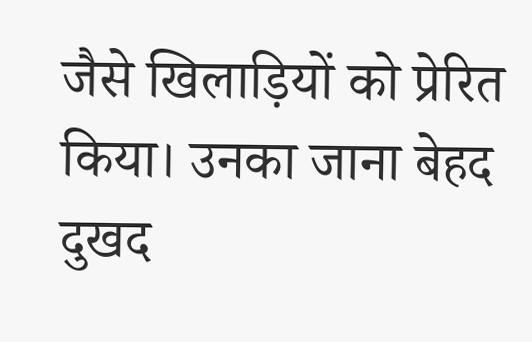जैसे खिलाड़ियों को प्रेरित किया। उनका जाना बेहद दुखद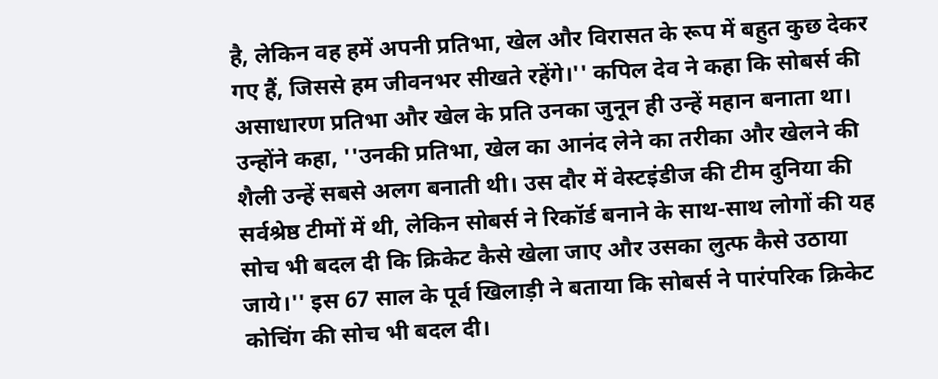है, लेकिन वह हमें अपनी प्रतिभा, खेल और विरासत के रूप में बहुत कुछ देकर गए हैं, जिससे हम जीवनभर सीखते रहेंगे।'' कपिल देव ने कहा कि सोबर्स की असाधारण प्रतिभा और खेल के प्रति उनका जुनून ही उन्हें महान बनाता था।
उन्होंने कहा, ''उनकी प्रतिभा, खेल का आनंद लेने का तरीका और खेलने की शैली उन्हें सबसे अलग बनाती थी। उस दौर में वेस्टइंडीज की टीम दुनिया की सर्वश्रेष्ठ टीमों में थी, लेकिन सोबर्स ने रिकॉर्ड बनाने के साथ-साथ लोगों की यह सोच भी बदल दी कि क्रिकेट कैसे खेला जाए और उसका लुत्फ कैसे उठाया जाये।'' इस 67 साल के पूर्व खिलाड़ी ने बताया कि सोबर्स ने पारंपरिक क्रिकेट कोचिंग की सोच भी बदल दी।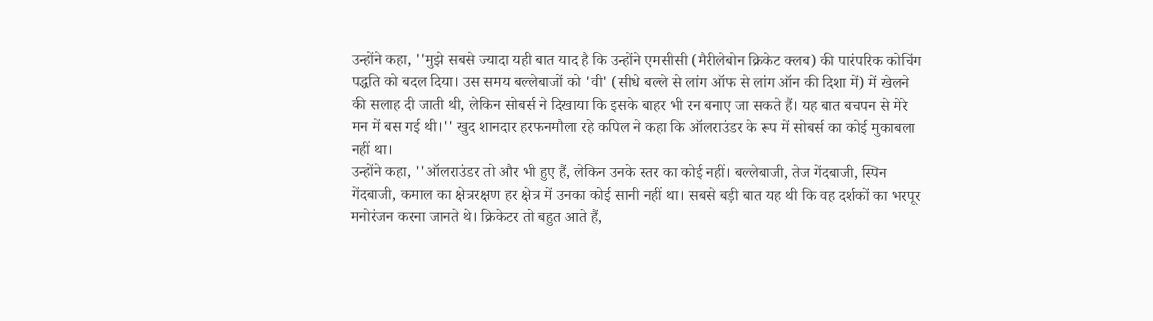उन्होंने कहा, ''मुझे सबसे ज्यादा यही बात याद है कि उन्होंने एमसीसी (मैरीलेबोन क्रिकेट क्लब) की पारंपरिक कोचिंग पद्धति को बदल दिया। उस समय बल्लेबाजों को 'वी' (सीधे बल्ले से लांग ऑफ से लांग ऑन की दिशा में) में खेलने की सलाह दी जाती थी, लेकिन सोबर्स ने दिखाया कि इसके बाहर भी रन बनाए जा सकते हैं। यह बात बचपन से मेरे मन में बस गई थी।'' खुद शानदार हरफनमौला रहे कपिल ने कहा कि ऑलराउंडर के रूप में सोबर्स का कोई मुकाबला नहीं था।
उन्होंने कहा, ''ऑलराउंडर तो और भी हुए हैं, लेकिन उनके स्तर का कोई नहीं। बल्लेबाजी, तेज गेंदबाजी, स्पिन गेंदबाजी, कमाल का क्षेत्ररक्षण हर क्षेत्र में उनका कोई सानी नहीं था। सबसे बड़ी बात यह थी कि वह दर्शकों का भरपूर मनोरंजन करना जानते थे। क्रिकेटर तो बहुत आते हैं,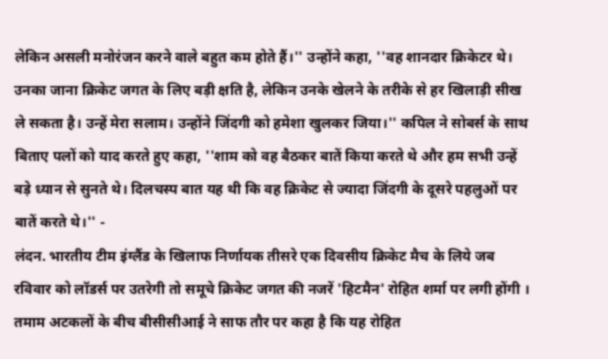लेकिन असली मनोरंजन करने वाले बहुत कम होते हैं।'' उन्होंने कहा, ''वह शानदार क्रिकेटर थे। उनका जाना क्रिकेट जगत के लिए बड़ी क्षति है, लेकिन उनके खेलने के तरीके से हर खिलाड़ी सीख ले सकता है। उन्हें मेरा सलाम। उन्होंने जिंदगी को हमेशा खुलकर जिया।'' कपिल ने सोबर्स के साथ बिताए पलों को याद करते हुए कहा, ''शाम को वह बैठकर बातें किया करते थे और हम सभी उन्हें बड़े ध्यान से सुनते थे। दिलचस्प बात यह थी कि वह क्रिकेट से ज्यादा जिंदगी के दूसरे पहलुओं पर बातें करते थे।'' -
लंदन. भारतीय टीम इंग्लैंड के खिलाफ निर्णायक तीसरे एक दिवसीय क्रिकेट मैच के लिये जब रविवार को लॉडर्स पर उतरेगी तो समूचे क्रिकेट जगत की नजरें 'हिटमैन' रोहित शर्मा पर लगी होंगी । तमाम अटकलों के बीच बीसीसीआई ने साफ तौर पर कहा है कि यह रोहित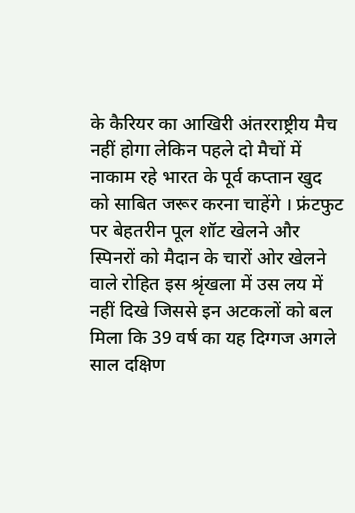के कैरियर का आखिरी अंतरराष्ट्रीय मैच नहीं होगा लेकिन पहले दो मैचों में नाकाम रहे भारत के पूर्व कप्तान खुद को साबित जरूर करना चाहेंगे । फ्रंटफुट पर बेहतरीन पूल शॉट खेलने और स्पिनरों को मैदान के चारों ओर खेलने वाले रोहित इस श्रृंखला में उस लय में नहीं दिखे जिससे इन अटकलों को बल मिला कि 39 वर्ष का यह दिग्गज अगले साल दक्षिण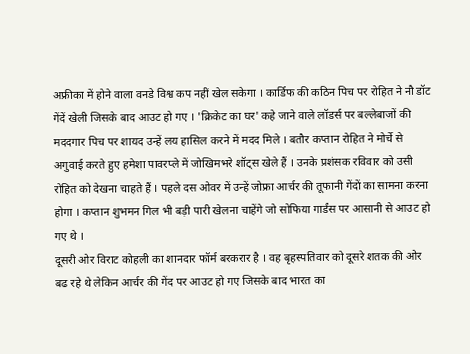अफ्रीका में होने वाला वनडे विश्व कप नहीं खेल सकेगा । कार्डिफ की कठिन पिच पर रोहित ने नौ डॉट गेंदें खेली जिसके बाद आउट हो गए । 'क्रिकेट का घर' कहे जाने वाले लॉडर्स पर बल्लेबाजों की मददगार पिच पर शायद उन्हें लय हासिल करने में मदद मिले । बतौर कप्तान रोहित ने मोर्चे से अगुवाई करते हुए हमेशा पावरप्ले में जोखिमभरे शॉट्स खेले हैं । उनके प्रशंसक रविवार को उसी रोहित को देखना चाहते हैं । पहले दस ओवर में उन्हें जोफ्रा आर्चर की तूफानी गेंदों का सामना करना होगा । कप्तान शुभमन गिल भी बड़ी पारी खेलना चाहेंगे जो सोफिया गार्डंस पर आसानी से आउट हो गए थे ।
दूसरी ओर विराट कोहली का शानदार फॉर्म बरकरार है । वह बृहस्पतिवार को दूसरे शतक की ओर बढ रहे थे लेकिन आर्चर की गेंद पर आउट हो गए जिसके बाद भारत का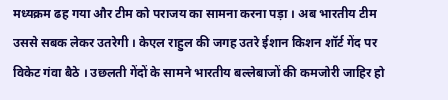मध्यक्रम ढह गया और टीम को पराजय का सामना करना पड़ा । अब भारतीय टीम उससे सबक लेकर उतरेगी । केएल राहुल की जगह उतरे ईशान किशन शॉर्ट गेंद पर विकेट गंवा बैठे । उछलती गेंदों के सामने भारतीय बल्लेबाजों की कमजोरी जाहिर हो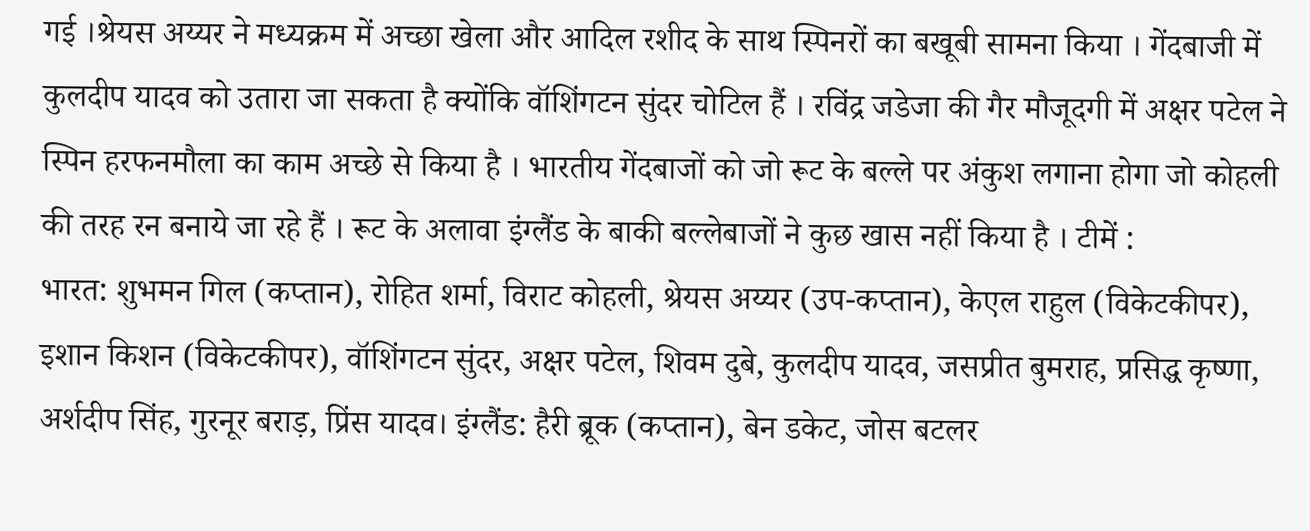गई ।श्रेयस अय्यर ने मध्यक्रम में अच्छा खेला और आदिल रशीद के साथ स्पिनरों का बखूबी सामना किया । गेंदबाजी में कुलदीप यादव को उतारा जा सकता है क्योंकि वॉशिंगटन सुंदर चोटिल हैं । रविंद्र जडेजा की गैर मौजूदगी में अक्षर पटेल ने स्पिन हरफनमौला का काम अच्छे से किया है । भारतीय गेंदबाजों को जो रूट के बल्ले पर अंकुश लगाना होगा जो कोहली की तरह रन बनाये जा रहे हैं । रूट के अलावा इंग्लैंड के बाकी बल्लेबाजों ने कुछ खास नहीं किया है । टीमें :
भारत: शुभमन गिल (कप्तान), रोहित शर्मा, विराट कोहली, श्रेयस अय्यर (उप-कप्तान), केएल राहुल (विकेटकीपर), इशान किशन (विकेटकीपर), वॉशिंगटन सुंदर, अक्षर पटेल, शिवम दुबे, कुलदीप यादव, जसप्रीत बुमराह, प्रसिद्ध कृष्णा, अर्शदीप सिंह, गुरनूर बराड़, प्रिंस यादव। इंग्लैंड: हैरी ब्रूक (कप्तान), बेन डकेट, जोस बटलर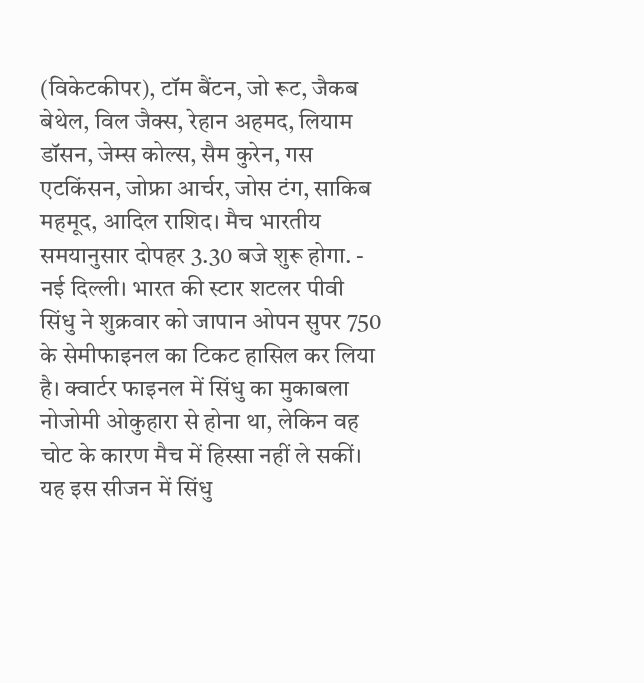(विकेटकीपर), टॉम बैंटन, जो रूट, जैकब बेथेल, विल जैक्स, रेहान अहमद, लियाम डॉसन, जेम्स कोल्स, सैम कुरेन, गस एटकिंसन, जोफ्रा आर्चर, जोस टंग, साकिब महमूद, आदिल राशिद। मैच भारतीय समयानुसार दोपहर 3.30 बजे शुरू होगा. -
नई दिल्ली। भारत की स्टार शटलर पीवी सिंधु ने शुक्रवार को जापान ओपन सुपर 750 के सेमीफाइनल का टिकट हासिल कर लिया है। क्वार्टर फाइनल में सिंधु का मुकाबला नोजोमी ओकुहारा से होना था, लेकिन वह चोट के कारण मैच में हिस्सा नहीं ले सकीं।
यह इस सीजन में सिंधु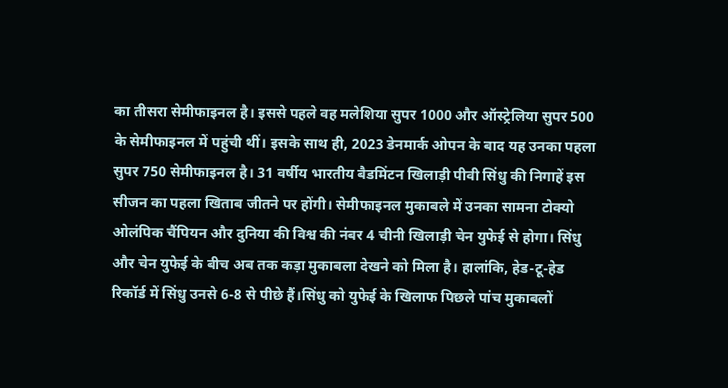का तीसरा सेमीफाइनल है। इससे पहले वह मलेशिया सुपर 1000 और ऑस्ट्रेलिया सुपर 500 के सेमीफाइनल में पहुंची थीं। इसके साथ ही, 2023 डेनमार्क ओपन के बाद यह उनका पहला सुपर 750 सेमीफाइनल है। 31 वर्षीय भारतीय बैडमिंटन खिलाड़ी पीवी सिंधु की निगाहें इस सीजन का पहला खिताब जीतने पर होंगी। सेमीफाइनल मुकाबले में उनका सामना टोक्यो ओलंपिक चैंपियन और दुनिया की विश्व की नंबर 4 चीनी खिलाड़ी चेन युफेई से होगा। सिंधु और चेन युफेई के बीच अब तक कड़ा मुकाबला देखने को मिला है। हालांकि, हेड-टू-हेड रिकॉर्ड में सिंधु उनसे 6-8 से पीछे हैं।सिंधु को युफेई के खिलाफ पिछले पांच मुकाबलों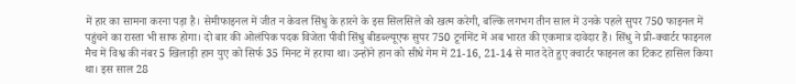में हार का सामना करना पड़ा है। सेमीफाइनल में जीत न केवल सिंधु के हारने के इस सिलसिले को खत्म करेगी, बल्कि लगभग तीन साल में उनके पहले सुपर 750 फाइनल में पहुंचने का रास्ता भी साफ होगा। दो बार की ओलंपिक पदक विजेता पीवी सिंधु बीडब्ल्यूएफ सुपर 750 टूर्नामेंट में अब भारत की एकमात्र दावेदार हैं। सिंधु ने प्री-क्वार्टर फाइनल मैच में विश्व की नंबर 5 खिलाड़ी हान युए को सिर्फ 35 मिनट में हराया था। उन्होंने हान को सीधे गेम में 21-16, 21-14 से मात देते हुए क्वार्टर फाइनल का टिकट हासिल किया था। इस साल 28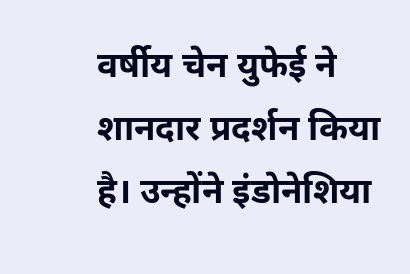वर्षीय चेन युफेई ने शानदार प्रदर्शन किया है। उन्होंने इंडोनेशिया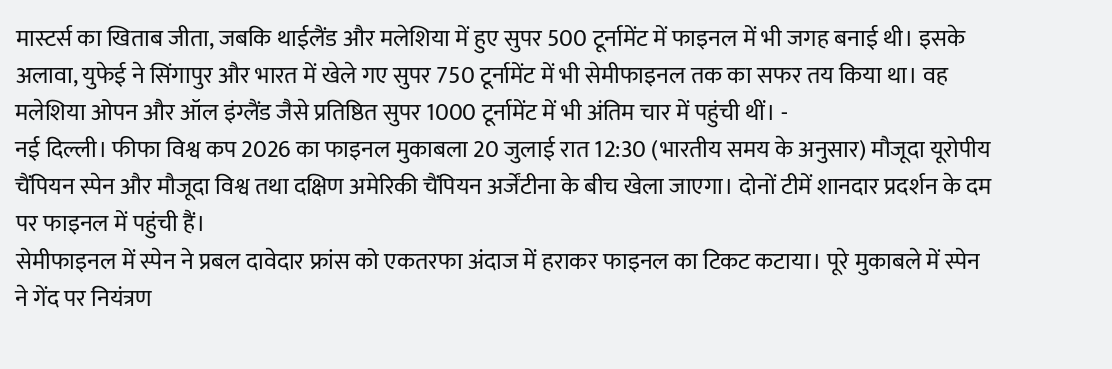मास्टर्स का खिताब जीता, जबकि थाईलैंड और मलेशिया में हुए सुपर 500 टूर्नामेंट में फाइनल में भी जगह बनाई थी। इसके अलावा, युफेई ने सिंगापुर और भारत में खेले गए सुपर 750 टूर्नामेंट में भी सेमीफाइनल तक का सफर तय किया था। वह मलेशिया ओपन और ऑल इंग्लैंड जैसे प्रतिष्ठित सुपर 1000 टूर्नामेंट में भी अंतिम चार में पहुंची थीं। -
नई दिल्ली। फीफा विश्व कप 2026 का फाइनल मुकाबला 20 जुलाई रात 12:30 (भारतीय समय के अनुसार) मौजूदा यूरोपीय चैंपियन स्पेन और मौजूदा विश्व तथा दक्षिण अमेरिकी चैंपियन अर्जेंटीना के बीच खेला जाएगा। दोनों टीमें शानदार प्रदर्शन के दम पर फाइनल में पहुंची हैं।
सेमीफाइनल में स्पेन ने प्रबल दावेदार फ्रांस को एकतरफा अंदाज में हराकर फाइनल का टिकट कटाया। पूरे मुकाबले में स्पेन ने गेंद पर नियंत्रण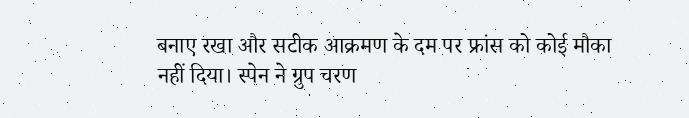बनाए रखा और सटीक आक्रमण के दम पर फ्रांस को कोई मौका नहीं दिया। स्पेन ने ग्रुप चरण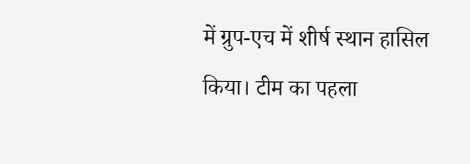में ग्रुप-एच में शीर्ष स्थान हासिल किया। टीम का पहला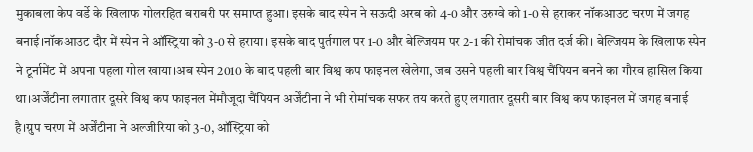मुकाबला केप वर्डे के खिलाफ गोलरहित बराबरी पर समाप्त हुआ। इसके बाद स्पेन ने सऊदी अरब को 4-0 और उरुग्वे को 1-0 से हराकर नॉकआउट चरण में जगह बनाई।नॉकआउट दौर में स्पेन ने ऑस्ट्रिया को 3-0 से हराया। इसके बाद पुर्तगाल पर 1-0 और बेल्जियम पर 2-1 की रोमांचक जीत दर्ज की। बेल्जियम के खिलाफ स्पेन ने टूर्नामेंट में अपना पहला गोल खाया।अब स्पेन 2010 के बाद पहली बार विश्व कप फाइनल खेलेगा, जब उसने पहली बार विश्व चैंपियन बनने का गौरव हासिल किया था।अर्जेंटीना लगातार दूसरे विश्व कप फाइनल मेंमौजूदा चैंपियन अर्जेंटीना ने भी रोमांचक सफर तय करते हुए लगातार दूसरी बार विश्व कप फाइनल में जगह बनाई है।ग्रुप चरण में अर्जेंटीना ने अल्जीरिया को 3-0, ऑस्ट्रिया को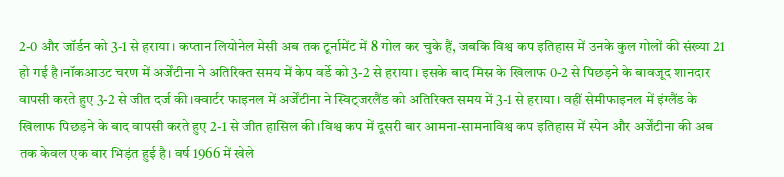2-0 और जॉर्डन को 3-1 से हराया। कप्तान लियोनेल मेसी अब तक टूर्नामेंट में 8 गोल कर चुके हैं, जबकि विश्व कप इतिहास में उनके कुल गोलों की संख्या 21 हो गई है।नॉकआउट चरण में अर्जेंटीना ने अतिरिक्त समय में केप वर्डे को 3-2 से हराया। इसके बाद मिस्र के खिलाफ 0-2 से पिछड़ने के बावजूद शानदार वापसी करते हुए 3-2 से जीत दर्ज की।क्वार्टर फाइनल में अर्जेंटीना ने स्विट्जरलैंड को अतिरिक्त समय में 3-1 से हराया। वहीं सेमीफाइनल में इंग्लैंड के खिलाफ पिछड़ने के बाद वापसी करते हुए 2-1 से जीत हासिल की।विश्व कप में दूसरी बार आमना-सामनाविश्व कप इतिहास में स्पेन और अर्जेंटीना की अब तक केवल एक बार भिड़ंत हुई है। वर्ष 1966 में खेले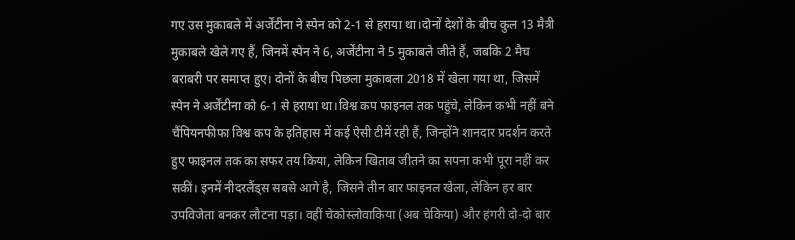गए उस मुकाबले में अर्जेंटीना ने स्पेन को 2-1 से हराया था।दोनों देशों के बीच कुल 13 मैत्री मुकाबले खेले गए हैं, जिनमें स्पेन ने 6, अर्जेंटीना ने 5 मुकाबले जीते हैं, जबकि 2 मैच बराबरी पर समाप्त हुए। दोनों के बीच पिछला मुकाबला 2018 में खेला गया था, जिसमें स्पेन ने अर्जेंटीना को 6-1 से हराया था।विश्व कप फाइनल तक पहुंचे, लेकिन कभी नहीं बने चैंपियनफीफा विश्व कप के इतिहास में कई ऐसी टीमें रही हैं, जिन्होंने शानदार प्रदर्शन करते हुए फाइनल तक का सफर तय किया, लेकिन खिताब जीतने का सपना कभी पूरा नहीं कर सकीं। इनमें नीदरलैंड्स सबसे आगे है, जिसने तीन बार फाइनल खेला, लेकिन हर बार उपविजेता बनकर लौटना पड़ा। वहीं चेकोस्लोवाकिया (अब चेकिया) और हंगरी दो-दो बार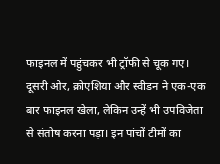फाइनल में पहुंचकर भी ट्रॉफी से चूक गए। दूसरी ओर, क्रोएशिया और स्वीडन ने एक-एक बार फाइनल खेला, लेकिन उन्हें भी उपविजेता से संतोष करना पड़ा। इन पांचों टीमों का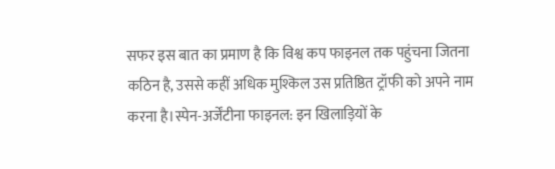सफर इस बात का प्रमाण है कि विश्व कप फाइनल तक पहुंचना जितना कठिन है, उससे कहीं अधिक मुश्किल उस प्रतिष्ठित ट्रॉफी को अपने नाम करना है।स्पेन-अर्जेंटीना फाइनल: इन खिलाड़ियों के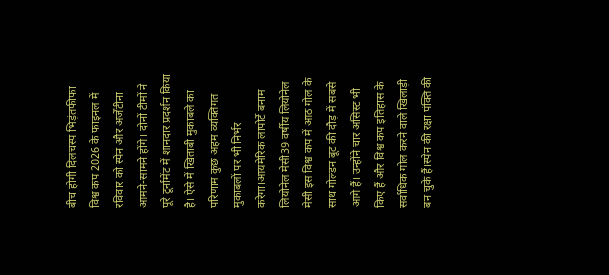बीच होगी दिलचस्प भिड़ंतफीफा विश्व कप 2026 के फाइनल में रविवार को स्पेन और अर्जेंटीना आमने-सामने होंगे। दोनों टीमों ने पूरे टूर्नामेंट में शानदार प्रदर्शन किया है। ऐसे में खिताबी मुकाबले का परिणाम कुछ अहम व्यक्तिगत मुकाबलों पर भी निर्भर करेगा।आयमेरिक लापोर्टे बनाम लियोनेल मेसी39 वर्षीय लियोनेल मेसी इस विश्व कप में आठ गोल के साथ गोल्डन बूट की दौड़ में सबसे आगे हैं। उन्होंने चार असिस्ट भी किए हैं और विश्व कप इतिहास के सर्वाधिक गोल करने वाले खिलाड़ी बन चुके हैं।स्पेन की रक्षा पंक्ति की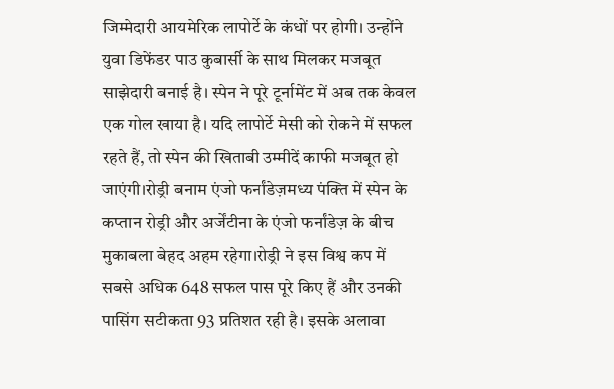जिम्मेदारी आयमेरिक लापोर्टे के कंधों पर होगी। उन्होंने युवा डिफेंडर पाउ कुबार्सी के साथ मिलकर मजबूत साझेदारी बनाई है। स्पेन ने पूरे टूर्नामेंट में अब तक केवल एक गोल खाया है। यदि लापोर्टे मेसी को रोकने में सफल रहते हैं, तो स्पेन की खिताबी उम्मीदें काफी मजबूत हो जाएंगी।रोड्री बनाम एंजो फर्नांडेज़मध्य पंक्ति में स्पेन के कप्तान रोड्री और अर्जेंटीना के एंजो फर्नांडेज़ के बीच मुकाबला बेहद अहम रहेगा।रोड्री ने इस विश्व कप में सबसे अधिक 648 सफल पास पूरे किए हैं और उनकी पासिंग सटीकता 93 प्रतिशत रही है। इसके अलावा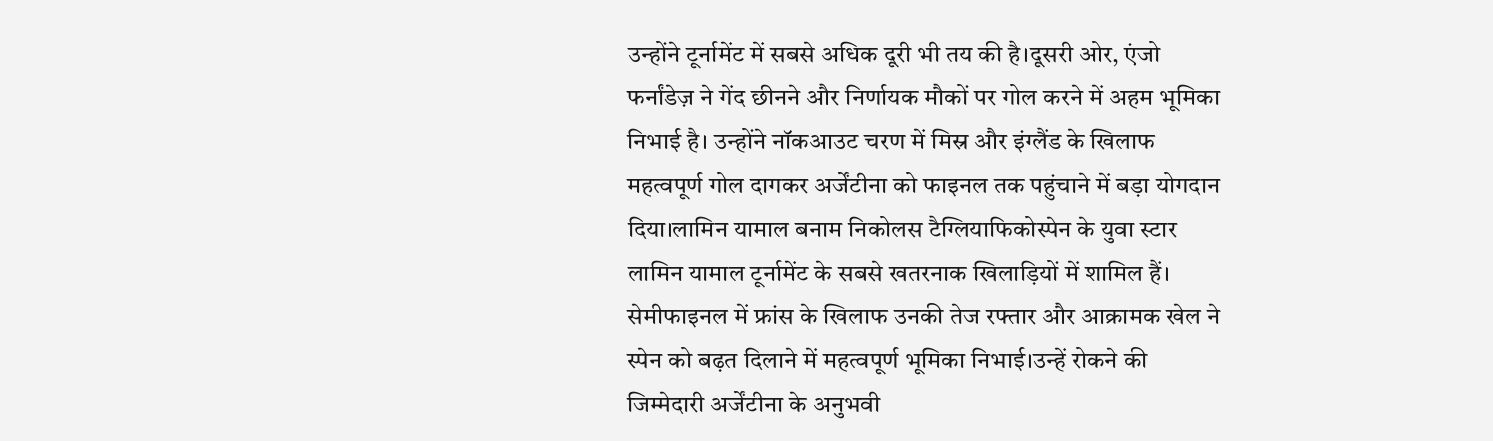उन्होंने टूर्नामेंट में सबसे अधिक दूरी भी तय की है।दूसरी ओर, एंजो फर्नांडेज़ ने गेंद छीनने और निर्णायक मौकों पर गोल करने में अहम भूमिका निभाई है। उन्होंने नॉकआउट चरण में मिस्र और इंग्लैंड के खिलाफ महत्वपूर्ण गोल दागकर अर्जेंटीना को फाइनल तक पहुंचाने में बड़ा योगदान दिया।लामिन यामाल बनाम निकोलस टैग्लियाफिकोस्पेन के युवा स्टार लामिन यामाल टूर्नामेंट के सबसे खतरनाक खिलाड़ियों में शामिल हैं। सेमीफाइनल में फ्रांस के खिलाफ उनकी तेज रफ्तार और आक्रामक खेल ने स्पेन को बढ़त दिलाने में महत्वपूर्ण भूमिका निभाई।उन्हें रोकने की जिम्मेदारी अर्जेंटीना के अनुभवी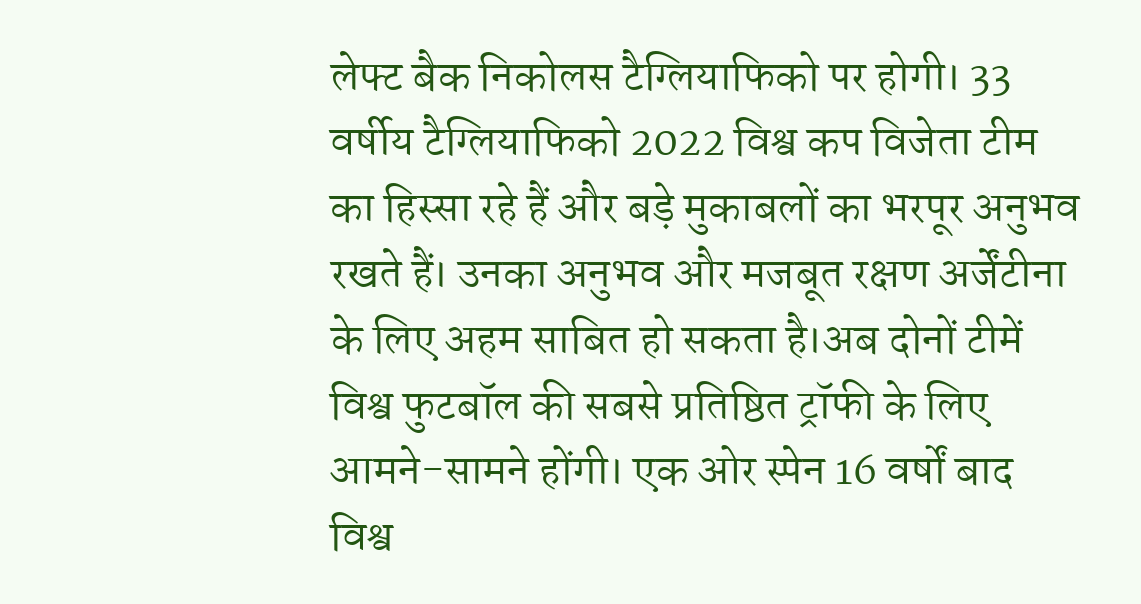लेफ्ट बैक निकोलस टैग्लियाफिको पर होगी। 33 वर्षीय टैग्लियाफिको 2022 विश्व कप विजेता टीम का हिस्सा रहे हैं और बड़े मुकाबलों का भरपूर अनुभव रखते हैं। उनका अनुभव और मजबूत रक्षण अर्जेंटीना के लिए अहम साबित हो सकता है।अब दोनों टीमें विश्व फुटबॉल की सबसे प्रतिष्ठित ट्रॉफी के लिए आमने-सामने होंगी। एक ओर स्पेन 16 वर्षों बाद विश्व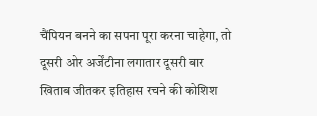चैंपियन बनने का सपना पूरा करना चाहेगा, तो दूसरी ओर अर्जेंटीना लगातार दूसरी बार खिताब जीतकर इतिहास रचने की कोशिश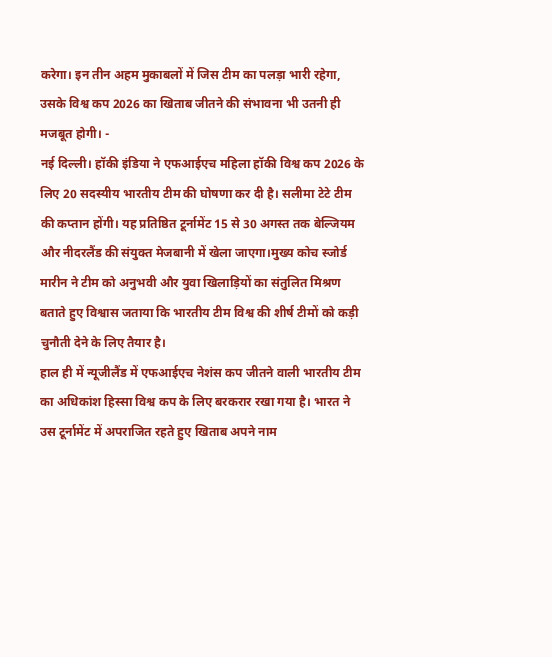करेगा। इन तीन अहम मुकाबलों में जिस टीम का पलड़ा भारी रहेगा, उसके विश्व कप 2026 का खिताब जीतने की संभावना भी उतनी ही मजबूत होगी। -
नई दिल्ली। हॉकी इंडिया ने एफआईएच महिला हॉकी विश्व कप 2026 के लिए 20 सदस्यीय भारतीय टीम की घोषणा कर दी है। सलीमा टेटे टीम की कप्तान होंगी। यह प्रतिष्ठित टूर्नामेंट 15 से 30 अगस्त तक बेल्जियम और नीदरलैंड की संयुक्त मेजबानी में खेला जाएगा।मुख्य कोच स्जोर्ड मारीन ने टीम को अनुभवी और युवा खिलाड़ियों का संतुलित मिश्रण बताते हुए विश्वास जताया कि भारतीय टीम विश्व की शीर्ष टीमों को कड़ी चुनौती देने के लिए तैयार है।
हाल ही में न्यूजीलैंड में एफआईएच नेशंस कप जीतने वाली भारतीय टीम का अधिकांश हिस्सा विश्व कप के लिए बरकरार रखा गया है। भारत ने उस टूर्नामेंट में अपराजित रहते हुए खिताब अपने नाम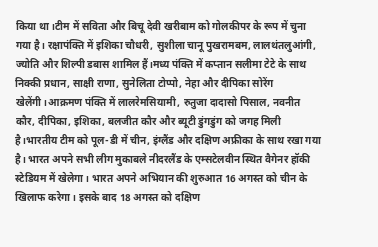किया था।टीम में सविता और बिचू देवी खरीबाम को गोलकीपर के रूप में चुना गया है। रक्षापंक्ति में इशिका चौधरी, सुशीला चानू पुखरामबम, लालथंतलुआंगी, ज्योति और शिल्पी डबास शामिल हैं।मध्य पंक्ति में कप्तान सलीमा टेटे के साथ निक्की प्रधान, साक्षी राणा, सुनेलिता टोप्पो, नेहा और दीपिका सोरेंग खेलेंगी।आक्रमण पंक्ति में लालरेमसियामी, रुतुजा दादासो पिसाल, नवनीत कौर, दीपिका, इशिका, बलजीत कौर और ब्यूटी डुंगडुंग को जगह मिली है।भारतीय टीम को पूल-डी में चीन, इंग्लैंड और दक्षिण अफ्रीका के साथ रखा गया है। भारत अपने सभी लीग मुकाबले नीदरलैंड के एम्सटेलवीन स्थित वैगेनर हॉकी स्टेडियम में खेलेगा। भारत अपने अभियान की शुरुआत 16 अगस्त को चीन के खिलाफ करेगा। इसके बाद 18 अगस्त को दक्षिण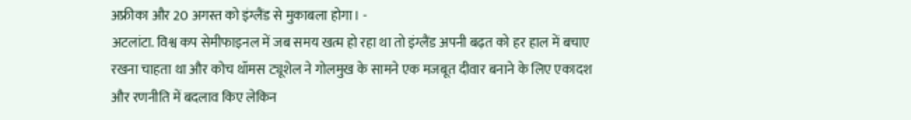अफ्रीका और 20 अगस्त को इंग्लैंड से मुकाबला होगा। -
अटलांटा. विश्व कप सेमीफाइनल में जब समय खत्म हो रहा था तो इंग्लैंड अपनी बढ़त को हर हाल में बचाए रखना चाहता था और कोच थॉमस ट्यूशेल ने गोलमुख के सामने एक मजबूत दीवार बनाने के लिए एकादश और रणनीति में बदलाव किए लेकिन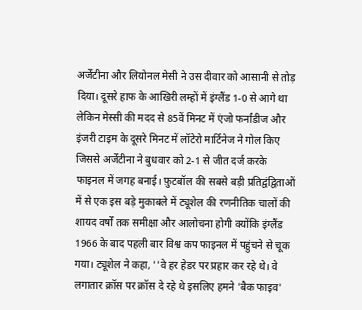अर्जेंटीना और लियोनल मेसी ने उस दीवार को आसानी से तोड़ दिया। दूसरे हाफ के आखिरी लम्हों में इंग्लैंड 1-0 से आगे था लेकिन मेस्सी की मदद से 85वें मिनट में एंजो फर्नांडीज और इंजरी टाइम के दूसरे मिनट में लॉटेरो मार्टिनेज ने गोल किए जिससे अर्जेंटीना ने बुधवार को 2-1 से जीत दर्ज करके फाइनल में जगह बनाई। फ़ुटबॉल की सबसे बड़ी प्रतिद्वंद्विताओं में से एक इस बड़े मुकाबले में ट्यूशेल की रणनीतिक चालों की शायद वर्षों तक समीक्षा और आलोचना होगी क्योंकि इंग्लैंड 1966 के बाद पहली बार विश्व कप फाइनल में पहुंचने से चूक गया। ट्यूशेल ने कहा, ''वे हर हेडर पर प्रहार कर रहे थे। वे लगातार क्रॉस पर क्रॉस दे रहे थे इसलिए हमने 'बैक फाइव'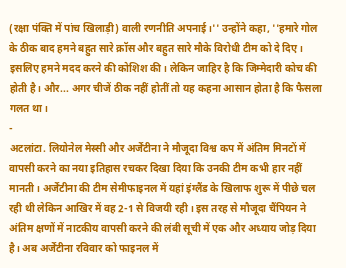(रक्षा पंक्ति में पांच खिलाड़ी) वाली रणनीति अपनाई।'' उन्होंने कहा, ''हमारे गोल के ठीक बाद हमने बहुत सारे क्रॉस और बहुत सारे मौके विरोधी टीम को दे दिए। इसलिए हमने मदद करने की कोशिश की। लेकिन जाहिर है कि जिम्मेदारी कोच की होती है। और... अगर चीजें ठीक नहीं होतीं तो यह कहना आसान होता है कि फैसला गलत था।
-
अटलांटा. लियोनेल मेस्सी और अर्जेंटीना ने मौजूदा विश्व कप में अंतिम मिनटों में वापसी करने का नया इतिहास रचकर दिखा दिया कि उनकी टीम कभी हार नहीं मानती। अर्जेंटीना की टीम सेमीफाइनल में यहां इंग्लैंड के खिलाफ शुरू में पीछे चल रही थी लेकिन आखिर में वह 2-1 से विजयी रही। इस तरह से मौजूदा चैंपियन ने अंतिम क्षणों में नाटकीय वापसी करने की लंबी सूची में एक और अध्याय जोड़ दिया है। अब अर्जेंटीना रविवार को फाइनल में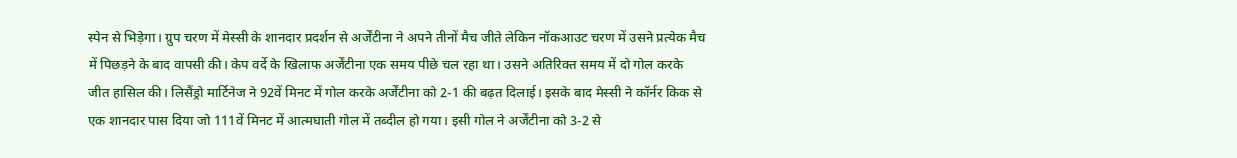स्पेन से भिड़ेगा। ग्रुप चरण में मेस्सी के शानदार प्रदर्शन से अर्जेंटीना ने अपने तीनों मैच जीते लेकिन नॉकआउट चरण में उसने प्रत्येक मैच में पिछड़ने के बाद वापसी की। केप वर्दे के खिलाफ अर्जेंटीना एक समय पीछे चल रहा था। उसने अतिरिक्त समय में दो गोल करके जीत हासिल की। लिसैंड्रो मार्टिनेज ने 92वें मिनट में गोल करके अर्जेंटीना को 2-1 की बढ़त दिलाई। इसके बाद मेस्सी ने कॉर्नर किक से एक शानदार पास दिया जो 111वें मिनट में आत्मघाती गोल में तब्दील हो गया। इसी गोल ने अर्जेंटीना को 3-2 से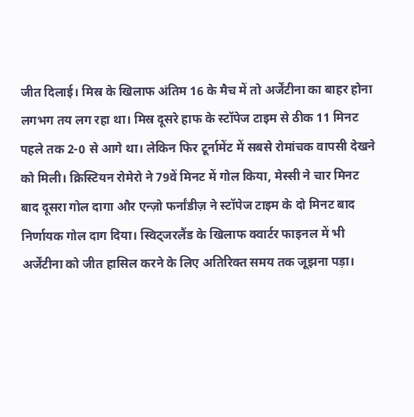जीत दिलाई। मिस्र के खिलाफ अंतिम 16 के मैच में तो अर्जेंटीना का बाहर होना लगभग तय लग रहा था। मिस्र दूसरे हाफ के स्टॉपेज टाइम से ठीक 11 मिनट पहले तक 2-0 से आगे था। लेकिन फिर टूर्नामेंट में सबसे रोमांचक वापसी देखने को मिली। क्रिस्टियन रोमेरो ने 79वें मिनट में गोल किया, मेस्सी ने चार मिनट बाद दूसरा गोल दागा और एन्ज़ो फर्नांडीज़ ने स्टॉपेज टाइम के दो मिनट बाद निर्णायक गोल दाग दिया। स्विट्जरलैंड के खिलाफ क्वार्टर फाइनल में भी अर्जेंटीना को जीत हासिल करने के लिए अतिरिक्त समय तक जूझना पड़ा।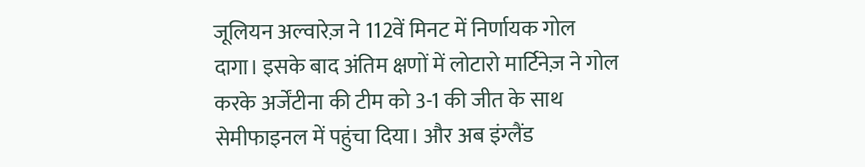जूलियन अल्वारेज़ ने 112वें मिनट में निर्णायक गोल दागा। इसके बाद अंतिम क्षणों में लोटारो मार्टिनेज़ ने गोल करके अर्जेंटीना की टीम को 3-1 की जीत के साथ सेमीफाइनल में पहुंचा दिया। और अब इंग्लैंड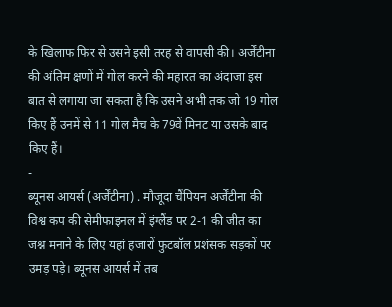के खिलाफ फिर से उसने इसी तरह से वापसी की। अर्जेंटीना की अंतिम क्षणों में गोल करने की महारत का अंदाजा इस बात से लगाया जा सकता है कि उसने अभी तक जो 19 गोल किए हैं उनमें से 11 गोल मैच के 79वें मिनट या उसके बाद किए हैं।
-
ब्यूनस आयर्स (अर्जेंटीना) . मौजूदा चैंपियन अर्जेंटीना की विश्व कप की सेमीफाइनल में इंग्लैंड पर 2-1 की जीत का जश्न मनाने के लिए यहां हजारों फुटबॉल प्रशंसक सड़कों पर उमड़ पड़े। ब्यूनस आयर्स में तब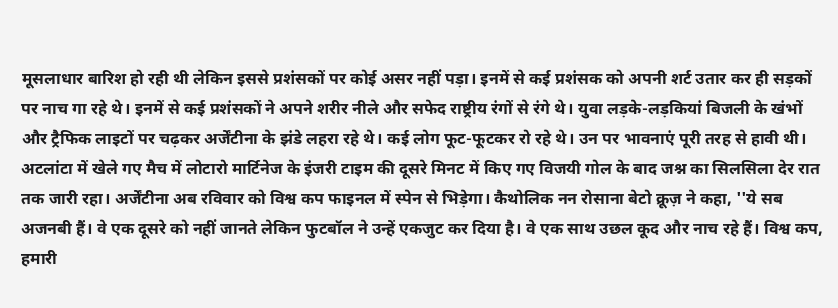मूसलाधार बारिश हो रही थी लेकिन इससे प्रशंसकों पर कोई असर नहीं पड़ा। इनमें से कई प्रशंसक को अपनी शर्ट उतार कर ही सड़कों पर नाच गा रहे थे। इनमें से कई प्रशंसकों ने अपने शरीर नीले और सफेद राष्ट्रीय रंगों से रंगे थे। युवा लड़के-लड़कियां बिजली के खंभों और ट्रैफिक लाइटों पर चढ़कर अर्जेंटीना के झंडे लहरा रहे थे। कई लोग फूट-फूटकर रो रहे थे। उन पर भावनाएं पूरी तरह से हावी थी। अटलांटा में खेले गए मैच में लोटारो मार्टिनेज के इंजरी टाइम की दूसरे मिनट में किए गए विजयी गोल के बाद जश्न का सिलसिला देर रात तक जारी रहा। अर्जेंटीना अब रविवार को विश्व कप फाइनल में स्पेन से भिड़ेगा। कैथोलिक नन रोसाना बेटो क्रूज़ ने कहा, ''ये सब अजनबी हैं। वे एक दूसरे को नहीं जानते लेकिन फुटबॉल ने उन्हें एकजुट कर दिया है। वे एक साथ उछल कूद और नाच रहे हैं। विश्व कप, हमारी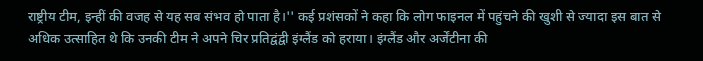राष्ट्रीय टीम, इन्हीं की वजह से यह सब संभव हो पाता है।'' कई प्रशंसकों ने कहा कि लोग फाइनल में पहुंचने की खुशी से ज्यादा इस बात से अधिक उत्साहित थे कि उनकी टीम ने अपने चिर प्रतिद्वंद्वी इंग्लैंड को हराया। इंग्लैंड और अर्जेंटीना की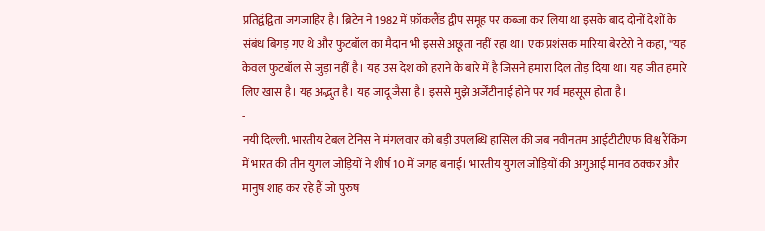प्रतिद्वंद्विता जगजाहिर है। ब्रिटेन ने 1982 में फ़ॉकलैंड द्वीप समूह पर कब्जा कर लिया था इसके बाद दोनों देशों के संबंध बिगड़ गए थे और फुटबॉल का मैदान भी इससे अछूता नहीं रहा था। एक प्रशंसक मारिया बेरटेरो ने कहा, ''यह केवल फुटबॉल से जुड़ा नहीं है। यह उस देश को हराने के बारे में है जिसने हमारा दिल तोड़ दिया था। यह जीत हमारे लिए खास है। यह अद्भुत है। यह जादू जैसा है। इससे मुझे अर्जेंटीनाई होने पर गर्व महसूस होता है।
-
नयी दिल्ली. भारतीय टेबल टेनिस ने मंगलवार को बड़ी उपलब्धि हासिल की जब नवीनतम आईटीटीएफ विश्व रैंकिंग में भारत की तीन युगल जोड़ियों ने शीर्ष 10 में जगह बनाई। भारतीय युगल जोड़ियों की अगुआई मानव ठक्कर और मानुष शाह कर रहे हैं जो पुरुष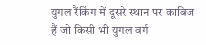युगल रैंकिंग में दूसरे स्थान पर काबिज हैं जो किसी भी युगल वर्ग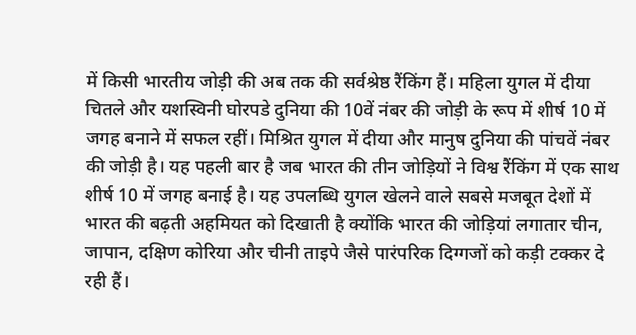में किसी भारतीय जोड़ी की अब तक की सर्वश्रेष्ठ रैंकिंग हैं। महिला युगल में दीया चितले और यशस्विनी घोरपडे दुनिया की 10वें नंबर की जोड़ी के रूप में शीर्ष 10 में जगह बनाने में सफल रहीं। मिश्रित युगल में दीया और मानुष दुनिया की पांचवें नंबर की जोड़ी है। यह पहली बार है जब भारत की तीन जोड़ियों ने विश्व रैंकिंग में एक साथ शीर्ष 10 में जगह बनाई है। यह उपलब्धि युगल खेलने वाले सबसे मजबूत देशों में भारत की बढ़ती अहमियत को दिखाती है क्योंकि भारत की जोड़ियां लगातार चीन, जापान, दक्षिण कोरिया और चीनी ताइपे जैसे पारंपरिक दिग्गजों को कड़ी टक्कर दे रही हैं।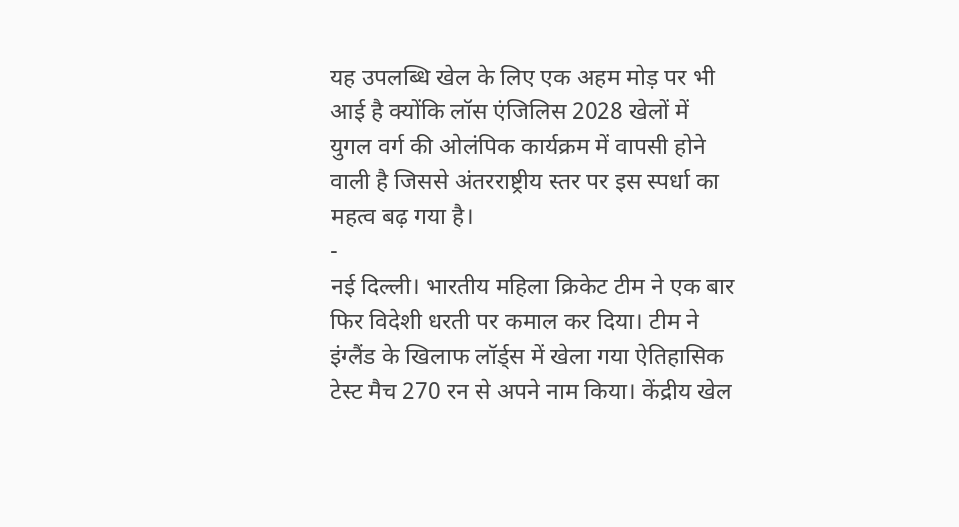यह उपलब्धि खेल के लिए एक अहम मोड़ पर भी आई है क्योंकि लॉस एंजिलिस 2028 खेलों में युगल वर्ग की ओलंपिक कार्यक्रम में वापसी होने वाली है जिससे अंतरराष्ट्रीय स्तर पर इस स्पर्धा का महत्व बढ़ गया है।
-
नई दिल्ली। भारतीय महिला क्रिकेट टीम ने एक बार फिर विदेशी धरती पर कमाल कर दिया। टीम ने इंग्लैंड के खिलाफ लॉर्ड्स में खेला गया ऐतिहासिक टेस्ट मैच 270 रन से अपने नाम किया। केंद्रीय खेल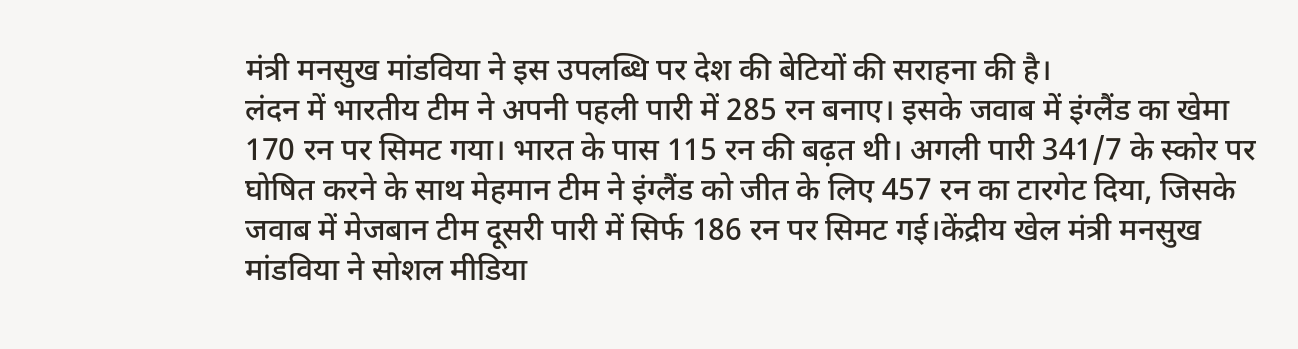मंत्री मनसुख मांडविया ने इस उपलब्धि पर देश की बेटियों की सराहना की है।
लंदन में भारतीय टीम ने अपनी पहली पारी में 285 रन बनाए। इसके जवाब में इंग्लैंड का खेमा 170 रन पर सिमट गया। भारत के पास 115 रन की बढ़त थी। अगली पारी 341/7 के स्कोर पर घोषित करने के साथ मेहमान टीम ने इंग्लैंड को जीत के लिए 457 रन का टारगेट दिया, जिसके जवाब में मेजबान टीम दूसरी पारी में सिर्फ 186 रन पर सिमट गई।केंद्रीय खेल मंत्री मनसुख मांडविया ने सोशल मीडिया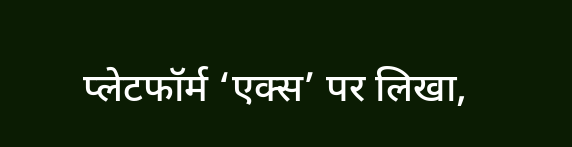प्लेटफॉर्म ‘एक्स’ पर लिखा,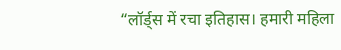“लॉर्ड्स में रचा इतिहास। हमारी महिला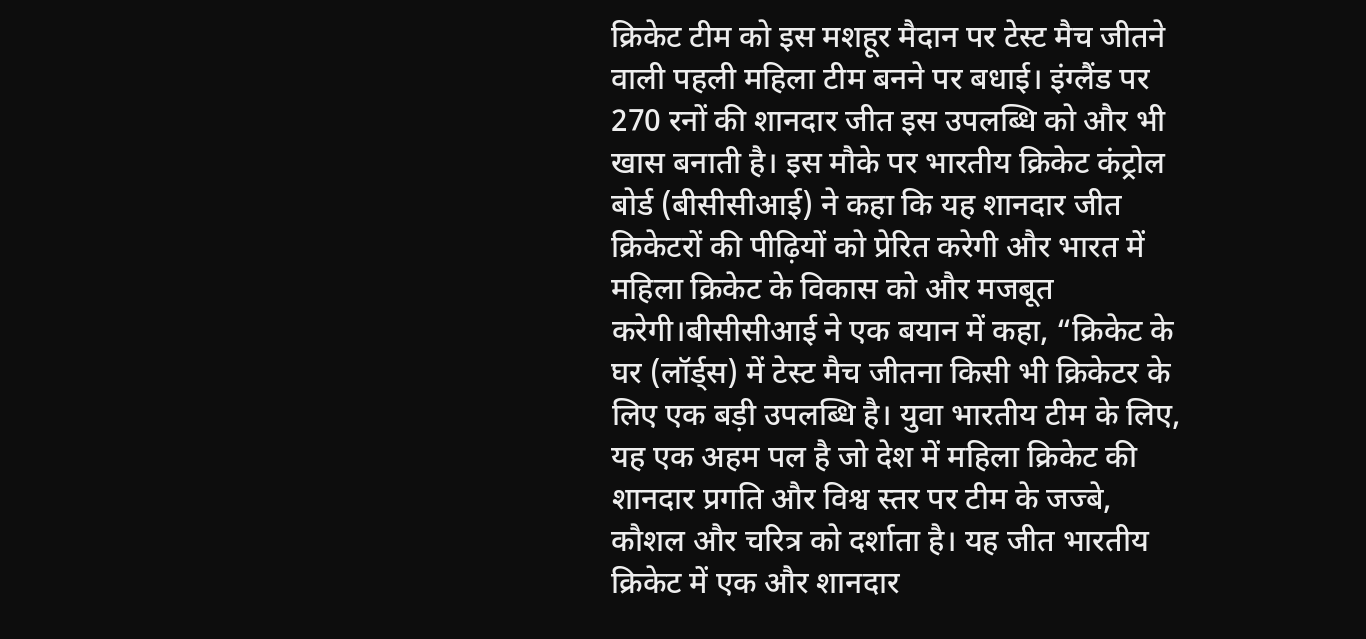क्रिकेट टीम को इस मशहूर मैदान पर टेस्ट मैच जीतने वाली पहली महिला टीम बनने पर बधाई। इंग्लैंड पर 270 रनों की शानदार जीत इस उपलब्धि को और भी खास बनाती है। इस मौके पर भारतीय क्रिकेट कंट्रोल बोर्ड (बीसीसीआई) ने कहा कि यह शानदार जीत क्रिकेटरों की पीढ़ियों को प्रेरित करेगी और भारत में महिला क्रिकेट के विकास को और मजबूत करेगी।बीसीसीआई ने एक बयान में कहा, “क्रिकेट के घर (लॉर्ड्स) में टेस्ट मैच जीतना किसी भी क्रिकेटर के लिए एक बड़ी उपलब्धि है। युवा भारतीय टीम के लिए, यह एक अहम पल है जो देश में महिला क्रिकेट की शानदार प्रगति और विश्व स्तर पर टीम के जज्बे, कौशल और चरित्र को दर्शाता है। यह जीत भारतीय क्रिकेट में एक और शानदार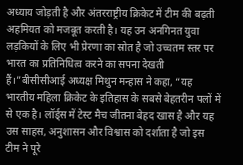अध्याय जोड़ती है और अंतरराष्ट्रीय क्रिकेट में टीम की बढ़ती अहमियत को मजबूत करती है। यह उन अनगिनत युवा लड़कियों के लिए भी प्रेरणा का स्रोत है जो उच्चतम स्तर पर भारत का प्रतिनिधित्व करने का सपना देखती हैं।”बीसीसीआई अध्यक्ष मिथुन मन्हास ने कहा, “यह भारतीय महिला क्रिकेट के इतिहास के सबसे बेहतरीन पलों में से एक है। लॉर्ड्स में टेस्ट मैच जीतना बेहद खास है और यह उस साहस, अनुशासन और विश्वास को दर्शाता है जो इस टीम ने पूरे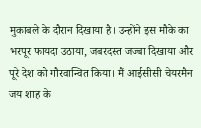मुकाबले के दौरान दिखाया है। उन्होंने इस मौके का भरपूर फायदा उठाया, जबरदस्त जज्बा दिखाया और पूरे देश को गौरवान्वित किया। मैं आईसीसी चेयरमैन जय शाह के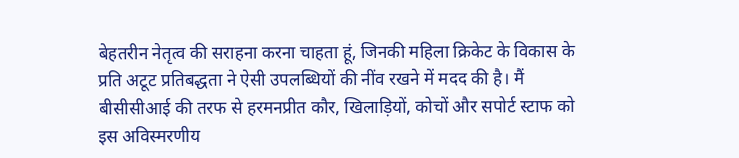बेहतरीन नेतृत्व की सराहना करना चाहता हूं, जिनकी महिला क्रिकेट के विकास के प्रति अटूट प्रतिबद्धता ने ऐसी उपलब्धियों की नींव रखने में मदद की है। मैं बीसीसीआई की तरफ से हरमनप्रीत कौर, खिलाड़ियों, कोचों और सपोर्ट स्टाफ को इस अविस्मरणीय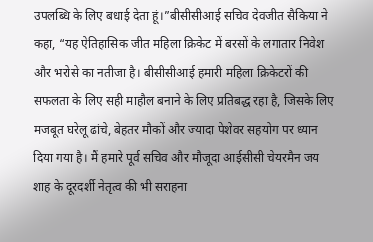उपलब्धि के लिए बधाई देता हूं।”बीसीसीआई सचिव देवजीत सैकिया ने कहा, “यह ऐतिहासिक जीत महिला क्रिकेट में बरसों के लगातार निवेश और भरोसे का नतीजा है। बीसीसीआई हमारी महिला क्रिकेटरों की सफलता के लिए सही माहौल बनाने के लिए प्रतिबद्ध रहा है, जिसके लिए मजबूत घरेलू ढांचे, बेहतर मौकों और ज्यादा पेशेवर सहयोग पर ध्यान दिया गया है। मैं हमारे पूर्व सचिव और मौजूदा आईसीसी चेयरमैन जय शाह के दूरदर्शी नेतृत्व की भी सराहना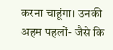करना चाहूंगा। उनकी अहम पहलों- जैसे कि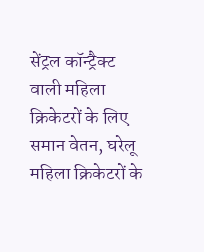सेंट्रल कॉन्ट्रैक्ट वाली महिला क्रिकेटरों के लिए समान वेतन, घरेलू महिला क्रिकेटरों के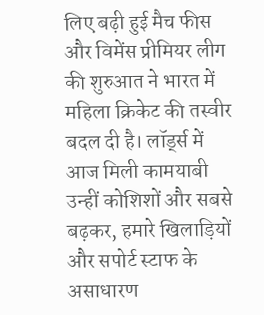लिए बढ़ी हुई मैच फीस और विमेंस प्रीमियर लीग की शुरुआत ने भारत में महिला क्रिकेट की तस्वीर बदल दी है। लॉर्ड्स में आज मिली कामयाबी उन्हीं कोशिशों और सबसे बढ़कर, हमारे खिलाड़ियों और सपोर्ट स्टाफ के असाधारण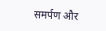समर्पण और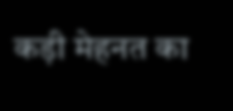कड़ी मेहनत का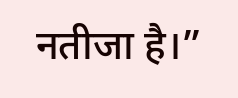नतीजा है।”